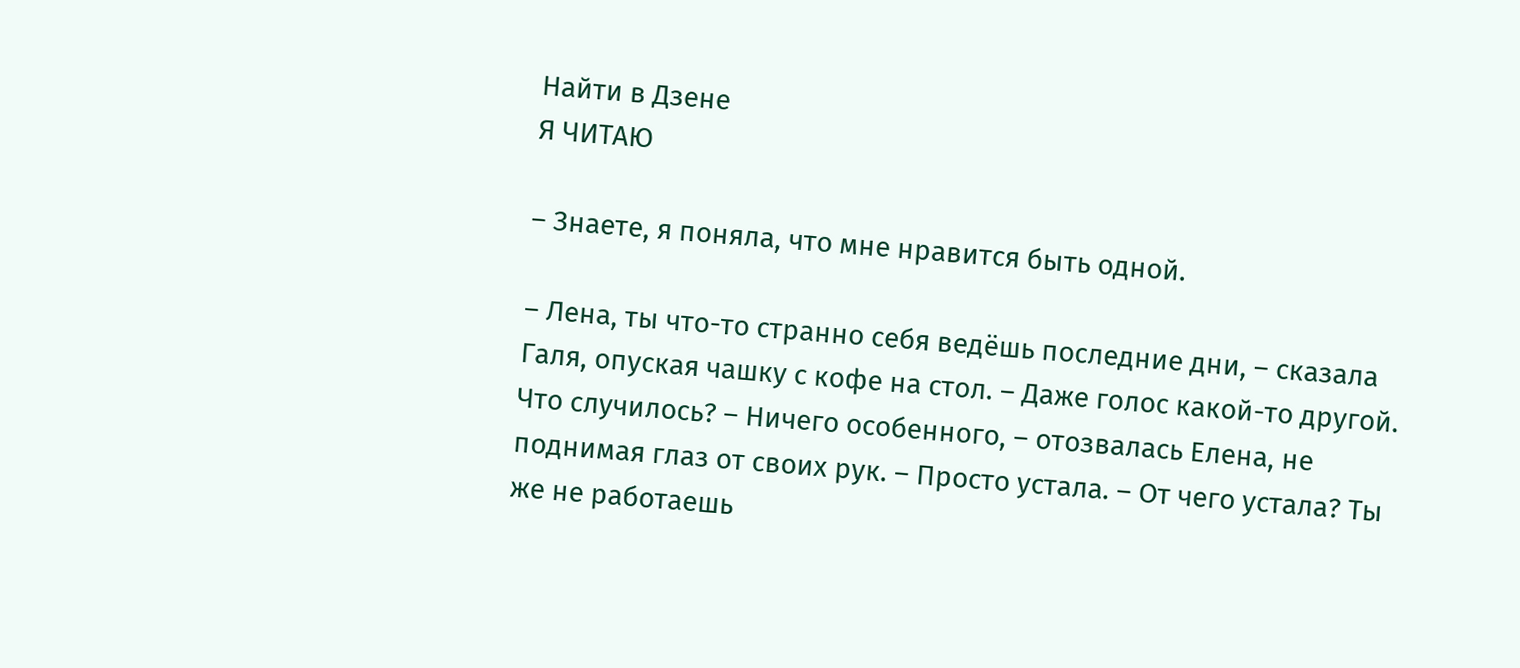Найти в Дзене
Я ЧИТАЮ

– Знаете, я поняла, что мне нравится быть одной.

– Лена, ты что-то странно себя ведёшь последние дни, – сказала Галя, опуская чашку с кофе на стол. – Даже голос какой-то другой. Что случилось? – Ничего особенного, – отозвалась Елена, не поднимая глаз от своих рук. – Просто устала. – От чего устала? Ты же не работаешь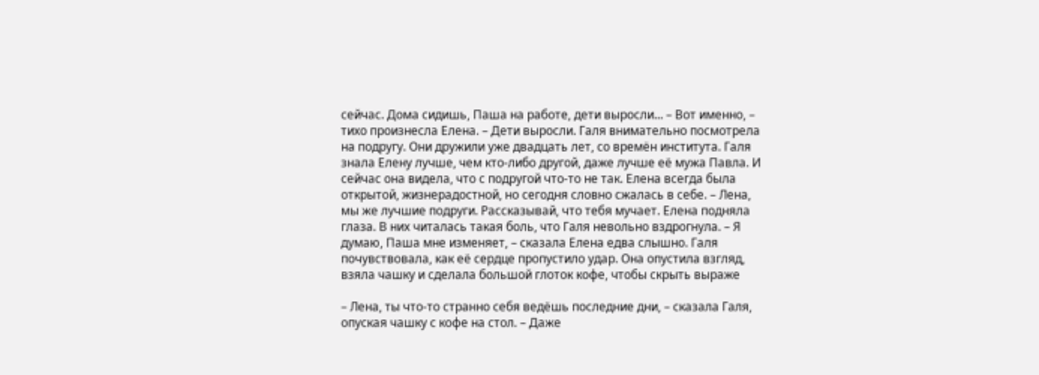сейчас. Дома сидишь, Паша на работе, дети выросли... – Вот именно, – тихо произнесла Елена. – Дети выросли. Галя внимательно посмотрела на подругу. Они дружили уже двадцать лет, со времён института. Галя знала Елену лучше, чем кто-либо другой, даже лучше её мужа Павла. И сейчас она видела, что с подругой что-то не так. Елена всегда была открытой, жизнерадостной, но сегодня словно сжалась в себе. – Лена, мы же лучшие подруги. Рассказывай, что тебя мучает. Елена подняла глаза. В них читалась такая боль, что Галя невольно вздрогнула. – Я думаю, Паша мне изменяет, – сказала Елена едва слышно. Галя почувствовала, как её сердце пропустило удар. Она опустила взгляд, взяла чашку и сделала большой глоток кофе, чтобы скрыть выраже

– Лена, ты что-то странно себя ведёшь последние дни, – сказала Галя, опуская чашку с кофе на стол. – Даже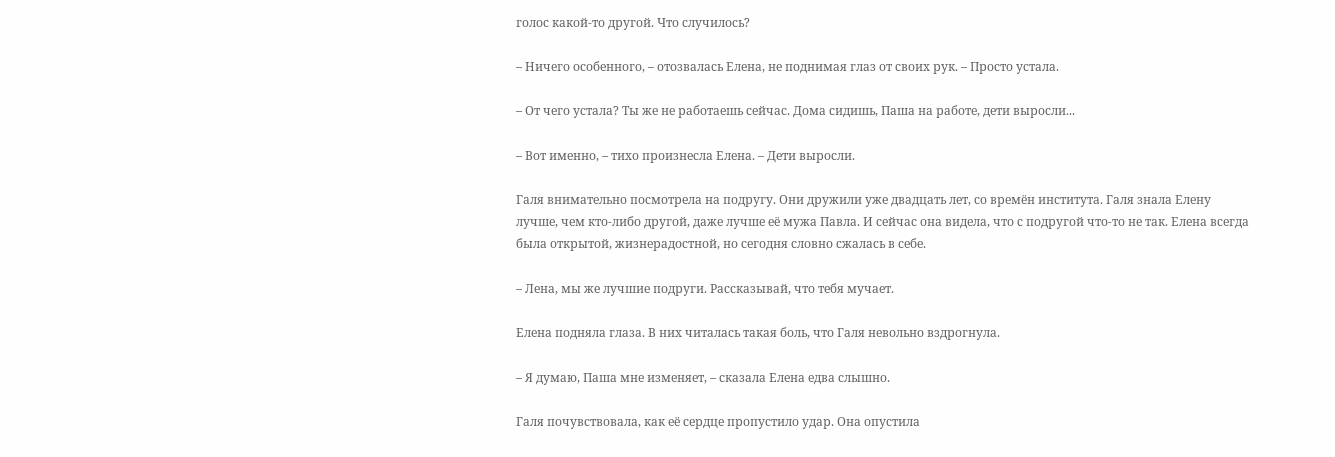голос какой-то другой. Что случилось?

– Ничего особенного, – отозвалась Елена, не поднимая глаз от своих рук. – Просто устала.

– От чего устала? Ты же не работаешь сейчас. Дома сидишь, Паша на работе, дети выросли...

– Вот именно, – тихо произнесла Елена. – Дети выросли.

Галя внимательно посмотрела на подругу. Они дружили уже двадцать лет, со времён института. Галя знала Елену лучше, чем кто-либо другой, даже лучше её мужа Павла. И сейчас она видела, что с подругой что-то не так. Елена всегда была открытой, жизнерадостной, но сегодня словно сжалась в себе.

– Лена, мы же лучшие подруги. Рассказывай, что тебя мучает.

Елена подняла глаза. В них читалась такая боль, что Галя невольно вздрогнула.

– Я думаю, Паша мне изменяет, – сказала Елена едва слышно.

Галя почувствовала, как её сердце пропустило удар. Она опустила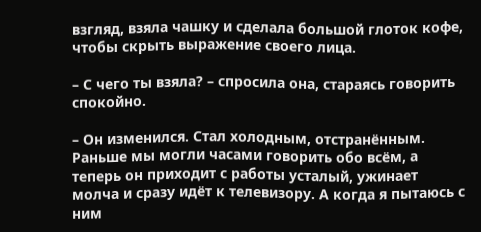взгляд, взяла чашку и сделала большой глоток кофе, чтобы скрыть выражение своего лица.

– С чего ты взяла? – спросила она, стараясь говорить спокойно.

– Он изменился. Стал холодным, отстранённым. Раньше мы могли часами говорить обо всём, а теперь он приходит с работы усталый, ужинает молча и сразу идёт к телевизору. А когда я пытаюсь с ним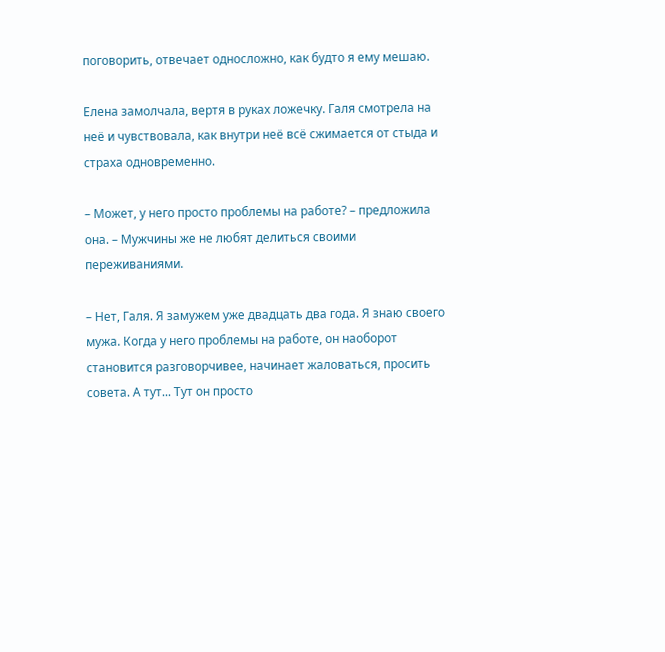поговорить, отвечает односложно, как будто я ему мешаю.

Елена замолчала, вертя в руках ложечку. Галя смотрела на неё и чувствовала, как внутри неё всё сжимается от стыда и страха одновременно.

– Может, у него просто проблемы на работе? – предложила она. – Мужчины же не любят делиться своими переживаниями.

– Нет, Галя. Я замужем уже двадцать два года. Я знаю своего мужа. Когда у него проблемы на работе, он наоборот становится разговорчивее, начинает жаловаться, просить совета. А тут... Тут он просто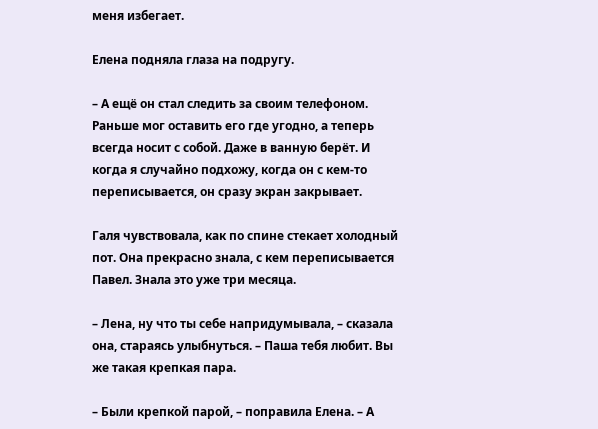меня избегает.

Елена подняла глаза на подругу.

– А ещё он стал следить за своим телефоном. Раньше мог оставить его где угодно, а теперь всегда носит с собой. Даже в ванную берёт. И когда я случайно подхожу, когда он с кем-то переписывается, он сразу экран закрывает.

Галя чувствовала, как по спине стекает холодный пот. Она прекрасно знала, с кем переписывается Павел. Знала это уже три месяца.

– Лена, ну что ты себе напридумывала, – сказала она, стараясь улыбнуться. – Паша тебя любит. Вы же такая крепкая пара.

– Были крепкой парой, – поправила Елена. – А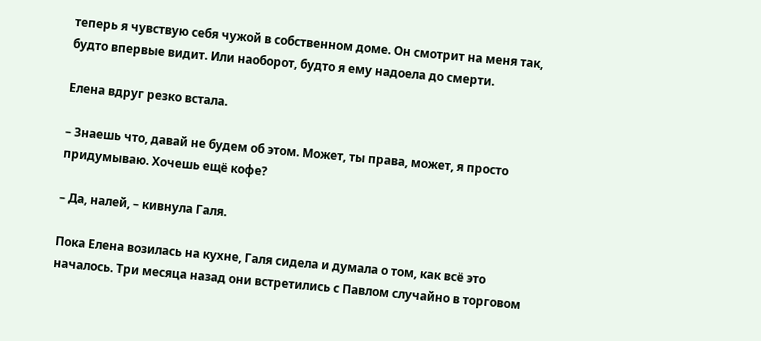теперь я чувствую себя чужой в собственном доме. Он смотрит на меня так, будто впервые видит. Или наоборот, будто я ему надоела до смерти.

Елена вдруг резко встала.

– Знаешь что, давай не будем об этом. Может, ты права, может, я просто придумываю. Хочешь ещё кофе?

– Да, налей, – кивнула Галя.

Пока Елена возилась на кухне, Галя сидела и думала о том, как всё это началось. Три месяца назад они встретились с Павлом случайно в торговом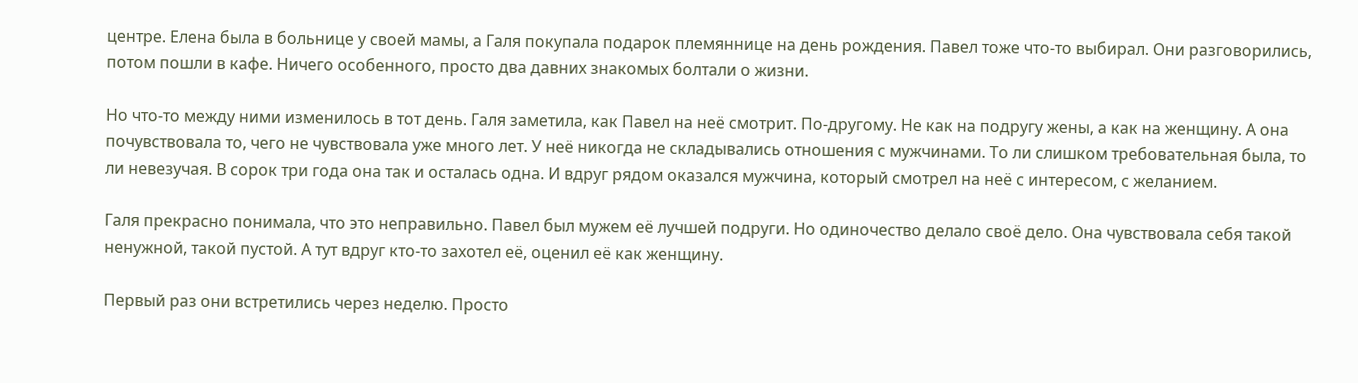центре. Елена была в больнице у своей мамы, а Галя покупала подарок племяннице на день рождения. Павел тоже что-то выбирал. Они разговорились, потом пошли в кафе. Ничего особенного, просто два давних знакомых болтали о жизни.

Но что-то между ними изменилось в тот день. Галя заметила, как Павел на неё смотрит. По-другому. Не как на подругу жены, а как на женщину. А она почувствовала то, чего не чувствовала уже много лет. У неё никогда не складывались отношения с мужчинами. То ли слишком требовательная была, то ли невезучая. В сорок три года она так и осталась одна. И вдруг рядом оказался мужчина, который смотрел на неё с интересом, с желанием.

Галя прекрасно понимала, что это неправильно. Павел был мужем её лучшей подруги. Но одиночество делало своё дело. Она чувствовала себя такой ненужной, такой пустой. А тут вдруг кто-то захотел её, оценил её как женщину.

Первый раз они встретились через неделю. Просто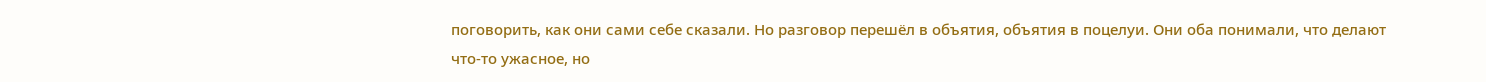поговорить, как они сами себе сказали. Но разговор перешёл в объятия, объятия в поцелуи. Они оба понимали, что делают что-то ужасное, но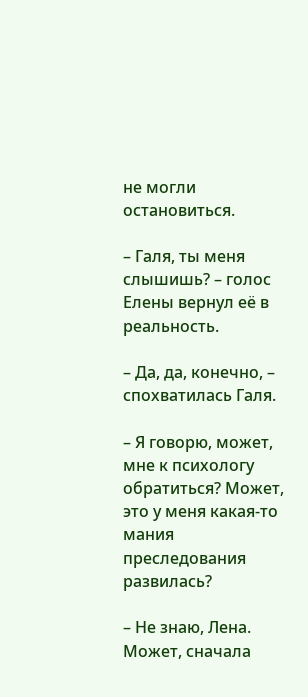не могли остановиться.

– Галя, ты меня слышишь? – голос Елены вернул её в реальность.

– Да, да, конечно, – спохватилась Галя.

– Я говорю, может, мне к психологу обратиться? Может, это у меня какая-то мания преследования развилась?

– Не знаю, Лена. Может, сначала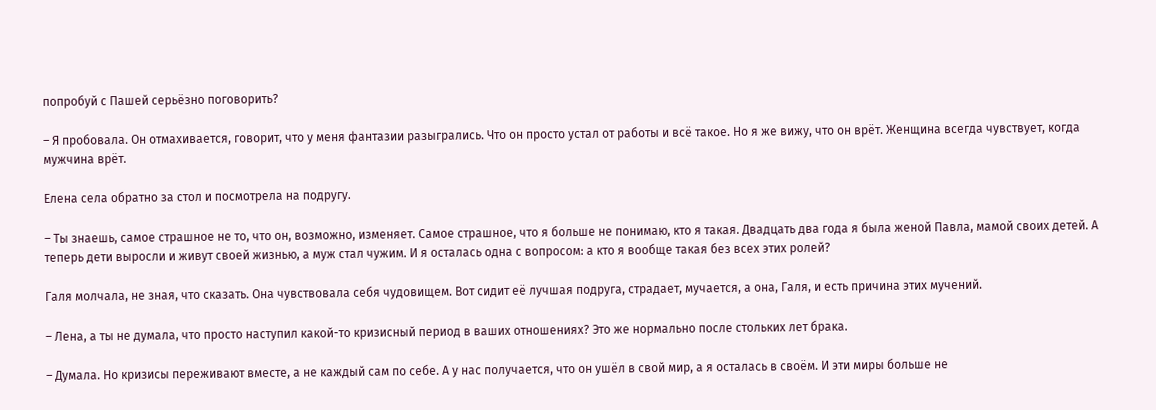попробуй с Пашей серьёзно поговорить?

– Я пробовала. Он отмахивается, говорит, что у меня фантазии разыгрались. Что он просто устал от работы и всё такое. Но я же вижу, что он врёт. Женщина всегда чувствует, когда мужчина врёт.

Елена села обратно за стол и посмотрела на подругу.

– Ты знаешь, самое страшное не то, что он, возможно, изменяет. Самое страшное, что я больше не понимаю, кто я такая. Двадцать два года я была женой Павла, мамой своих детей. А теперь дети выросли и живут своей жизнью, а муж стал чужим. И я осталась одна с вопросом: а кто я вообще такая без всех этих ролей?

Галя молчала, не зная, что сказать. Она чувствовала себя чудовищем. Вот сидит её лучшая подруга, страдает, мучается, а она, Галя, и есть причина этих мучений.

– Лена, а ты не думала, что просто наступил какой-то кризисный период в ваших отношениях? Это же нормально после стольких лет брака.

– Думала. Но кризисы переживают вместе, а не каждый сам по себе. А у нас получается, что он ушёл в свой мир, а я осталась в своём. И эти миры больше не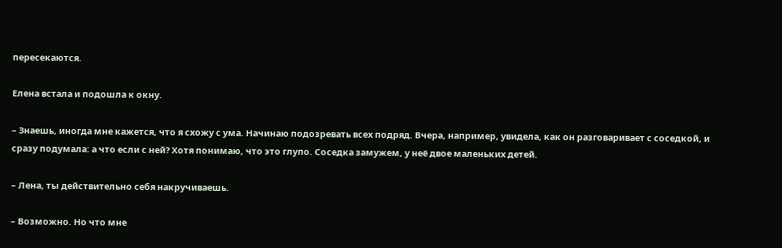пересекаются.

Елена встала и подошла к окну.

– Знаешь, иногда мне кажется, что я схожу с ума. Начинаю подозревать всех подряд. Вчера, например, увидела, как он разговаривает с соседкой, и сразу подумала: а что если с ней? Хотя понимаю, что это глупо. Соседка замужем, у неё двое маленьких детей.

– Лена, ты действительно себя накручиваешь.

– Возможно. Но что мне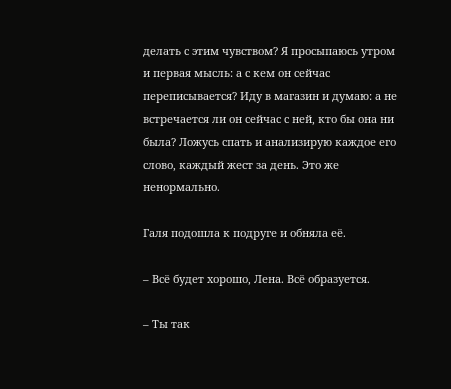делать с этим чувством? Я просыпаюсь утром и первая мысль: а с кем он сейчас переписывается? Иду в магазин и думаю: а не встречается ли он сейчас с ней, кто бы она ни была? Ложусь спать и анализирую каждое его слово, каждый жест за день. Это же ненормально.

Галя подошла к подруге и обняла её.

– Всё будет хорошо, Лена. Всё образуется.

– Ты так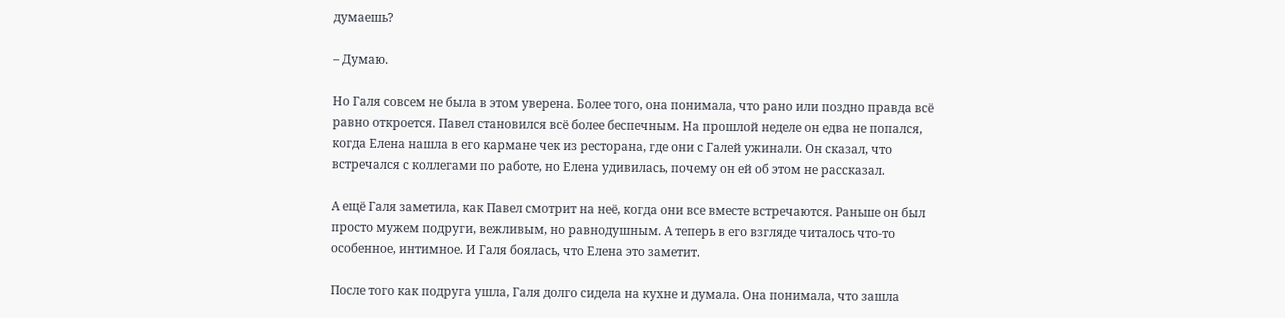думаешь?

– Думаю.

Но Галя совсем не была в этом уверена. Более того, она понимала, что рано или поздно правда всё равно откроется. Павел становился всё более беспечным. На прошлой неделе он едва не попался, когда Елена нашла в его кармане чек из ресторана, где они с Галей ужинали. Он сказал, что встречался с коллегами по работе, но Елена удивилась, почему он ей об этом не рассказал.

А ещё Галя заметила, как Павел смотрит на неё, когда они все вместе встречаются. Раньше он был просто мужем подруги, вежливым, но равнодушным. А теперь в его взгляде читалось что-то особенное, интимное. И Галя боялась, что Елена это заметит.

После того как подруга ушла, Галя долго сидела на кухне и думала. Она понимала, что зашла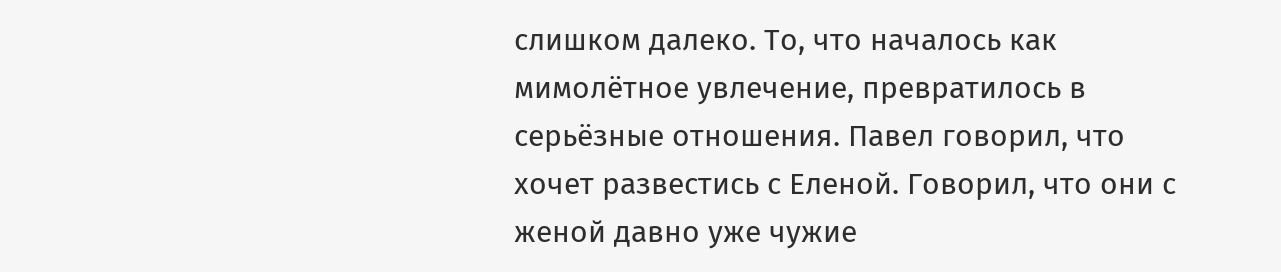слишком далеко. То, что началось как мимолётное увлечение, превратилось в серьёзные отношения. Павел говорил, что хочет развестись с Еленой. Говорил, что они с женой давно уже чужие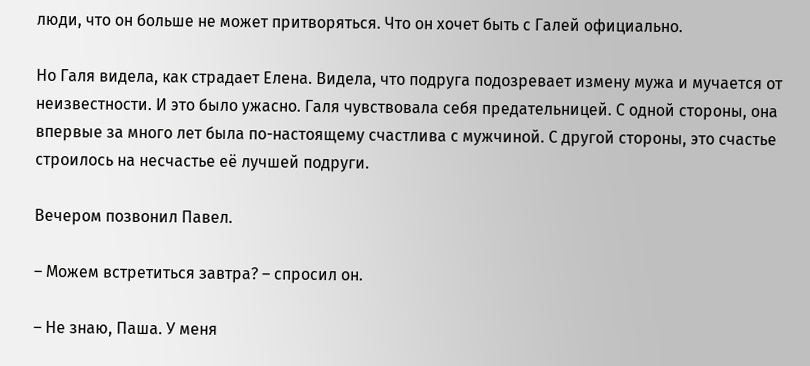люди, что он больше не может притворяться. Что он хочет быть с Галей официально.

Но Галя видела, как страдает Елена. Видела, что подруга подозревает измену мужа и мучается от неизвестности. И это было ужасно. Галя чувствовала себя предательницей. С одной стороны, она впервые за много лет была по-настоящему счастлива с мужчиной. С другой стороны, это счастье строилось на несчастье её лучшей подруги.

Вечером позвонил Павел.

– Можем встретиться завтра? – спросил он.

– Не знаю, Паша. У меня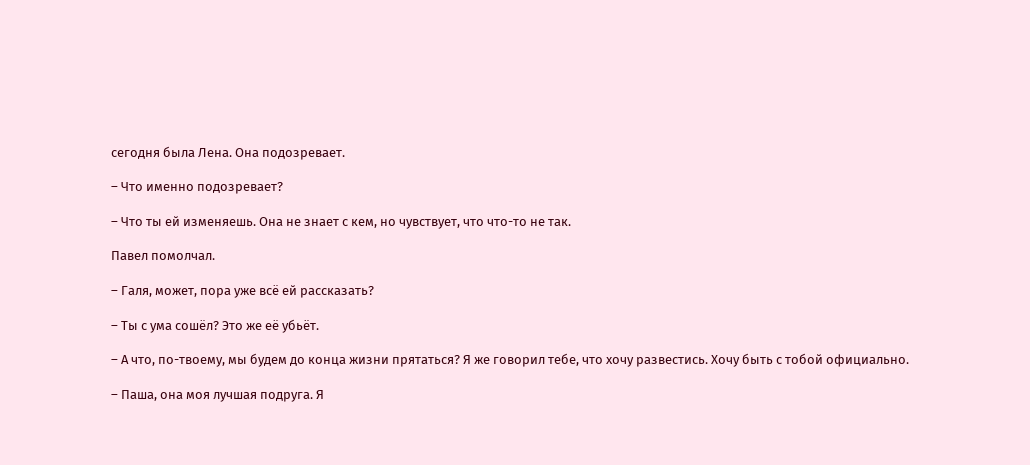сегодня была Лена. Она подозревает.

– Что именно подозревает?

– Что ты ей изменяешь. Она не знает с кем, но чувствует, что что-то не так.

Павел помолчал.

– Галя, может, пора уже всё ей рассказать?

– Ты с ума сошёл? Это же её убьёт.

– А что, по-твоему, мы будем до конца жизни прятаться? Я же говорил тебе, что хочу развестись. Хочу быть с тобой официально.

– Паша, она моя лучшая подруга. Я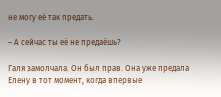не могу её так предать.

– А сейчас ты её не предаёшь?

Галя замолчала. Он был прав. Она уже предала Елену в тот момент, когда впервые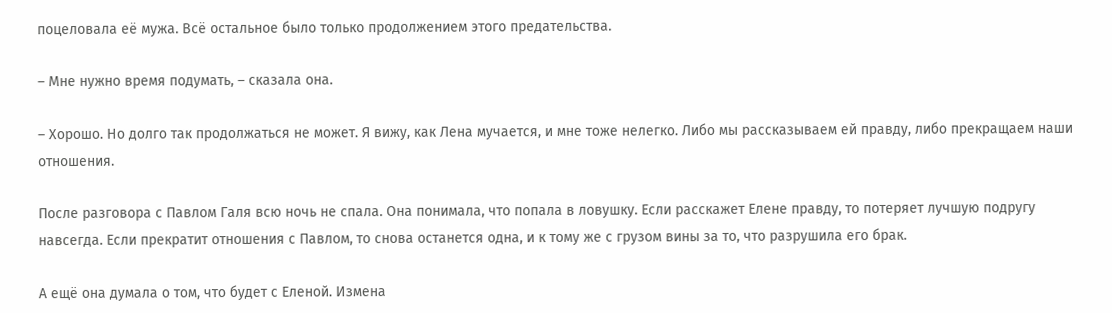поцеловала её мужа. Всё остальное было только продолжением этого предательства.

– Мне нужно время подумать, – сказала она.

– Хорошо. Но долго так продолжаться не может. Я вижу, как Лена мучается, и мне тоже нелегко. Либо мы рассказываем ей правду, либо прекращаем наши отношения.

После разговора с Павлом Галя всю ночь не спала. Она понимала, что попала в ловушку. Если расскажет Елене правду, то потеряет лучшую подругу навсегда. Если прекратит отношения с Павлом, то снова останется одна, и к тому же с грузом вины за то, что разрушила его брак.

А ещё она думала о том, что будет с Еленой. Измена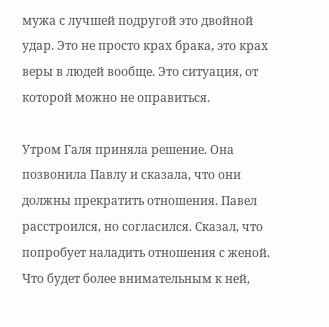мужа с лучшей подругой это двойной удар. Это не просто крах брака, это крах веры в людей вообще. Это ситуация, от которой можно не оправиться.

Утром Галя приняла решение. Она позвонила Павлу и сказала, что они должны прекратить отношения. Павел расстроился, но согласился. Сказал, что попробует наладить отношения с женой. Что будет более внимательным к ней,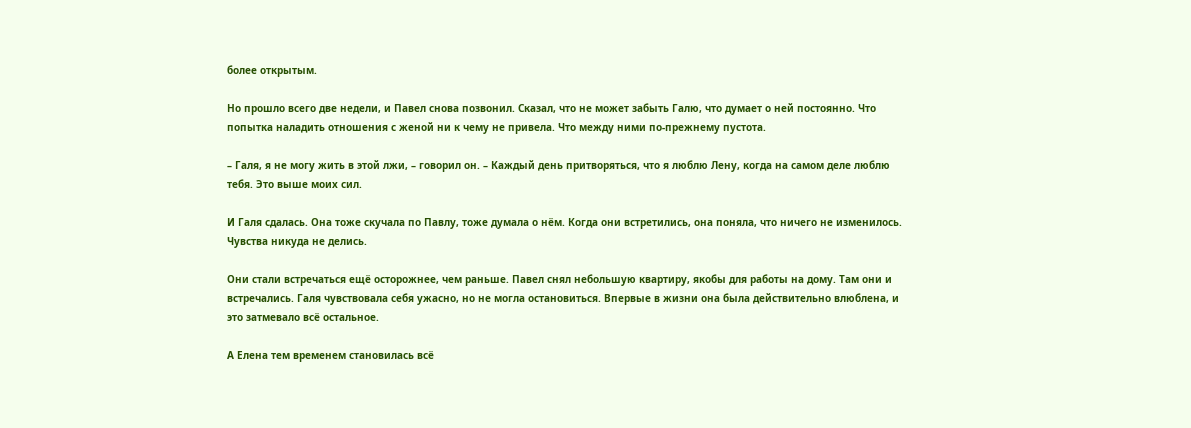более открытым.

Но прошло всего две недели, и Павел снова позвонил. Сказал, что не может забыть Галю, что думает о ней постоянно. Что попытка наладить отношения с женой ни к чему не привела. Что между ними по-прежнему пустота.

– Галя, я не могу жить в этой лжи, – говорил он. – Каждый день притворяться, что я люблю Лену, когда на самом деле люблю тебя. Это выше моих сил.

И Галя сдалась. Она тоже скучала по Павлу, тоже думала о нём. Когда они встретились, она поняла, что ничего не изменилось. Чувства никуда не делись.

Они стали встречаться ещё осторожнее, чем раньше. Павел снял небольшую квартиру, якобы для работы на дому. Там они и встречались. Галя чувствовала себя ужасно, но не могла остановиться. Впервые в жизни она была действительно влюблена, и это затмевало всё остальное.

А Елена тем временем становилась всё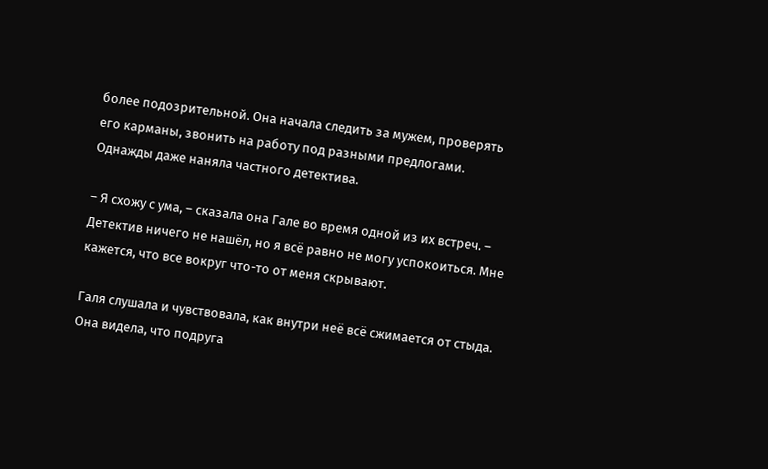более подозрительной. Она начала следить за мужем, проверять его карманы, звонить на работу под разными предлогами. Однажды даже наняла частного детектива.

– Я схожу с ума, – сказала она Гале во время одной из их встреч. – Детектив ничего не нашёл, но я всё равно не могу успокоиться. Мне кажется, что все вокруг что-то от меня скрывают.

Галя слушала и чувствовала, как внутри неё всё сжимается от стыда. Она видела, что подруга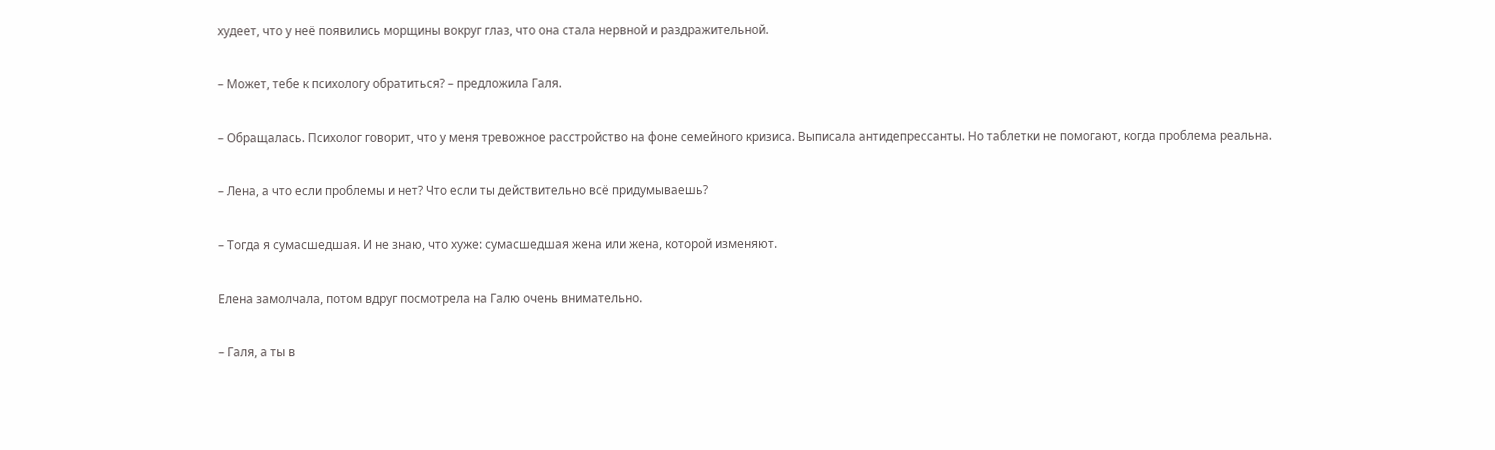худеет, что у неё появились морщины вокруг глаз, что она стала нервной и раздражительной.

– Может, тебе к психологу обратиться? – предложила Галя.

– Обращалась. Психолог говорит, что у меня тревожное расстройство на фоне семейного кризиса. Выписала антидепрессанты. Но таблетки не помогают, когда проблема реальна.

– Лена, а что если проблемы и нет? Что если ты действительно всё придумываешь?

– Тогда я сумасшедшая. И не знаю, что хуже: сумасшедшая жена или жена, которой изменяют.

Елена замолчала, потом вдруг посмотрела на Галю очень внимательно.

– Галя, а ты в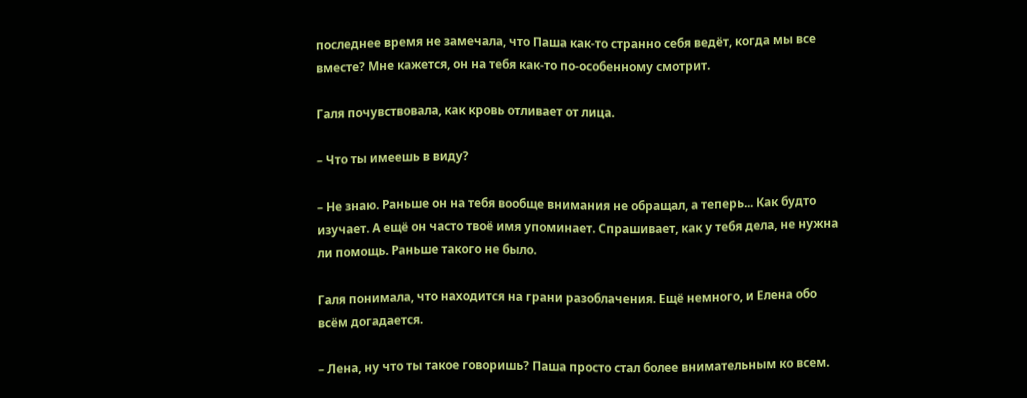последнее время не замечала, что Паша как-то странно себя ведёт, когда мы все вместе? Мне кажется, он на тебя как-то по-особенному смотрит.

Галя почувствовала, как кровь отливает от лица.

– Что ты имеешь в виду?

– Не знаю. Раньше он на тебя вообще внимания не обращал, а теперь... Как будто изучает. А ещё он часто твоё имя упоминает. Спрашивает, как у тебя дела, не нужна ли помощь. Раньше такого не было.

Галя понимала, что находится на грани разоблачения. Ещё немного, и Елена обо всём догадается.

– Лена, ну что ты такое говоришь? Паша просто стал более внимательным ко всем.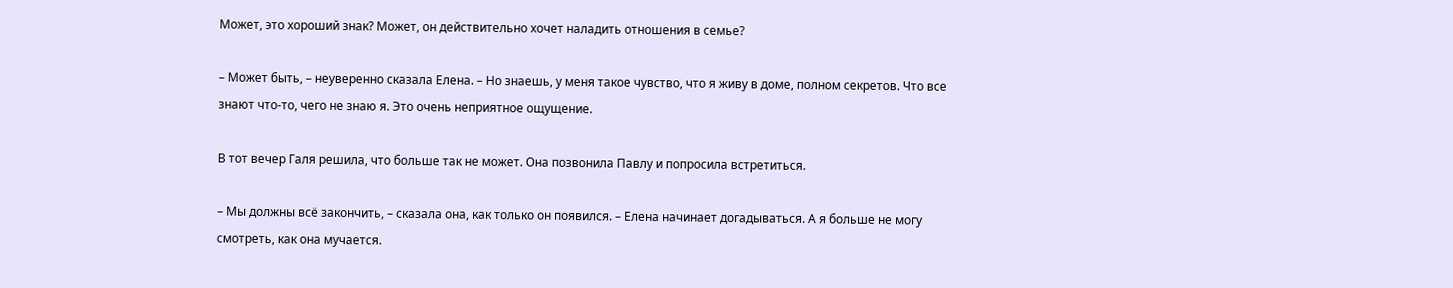Может, это хороший знак? Может, он действительно хочет наладить отношения в семье?

– Может быть, – неуверенно сказала Елена. – Но знаешь, у меня такое чувство, что я живу в доме, полном секретов. Что все знают что-то, чего не знаю я. Это очень неприятное ощущение.

В тот вечер Галя решила, что больше так не может. Она позвонила Павлу и попросила встретиться.

– Мы должны всё закончить, – сказала она, как только он появился. – Елена начинает догадываться. А я больше не могу смотреть, как она мучается.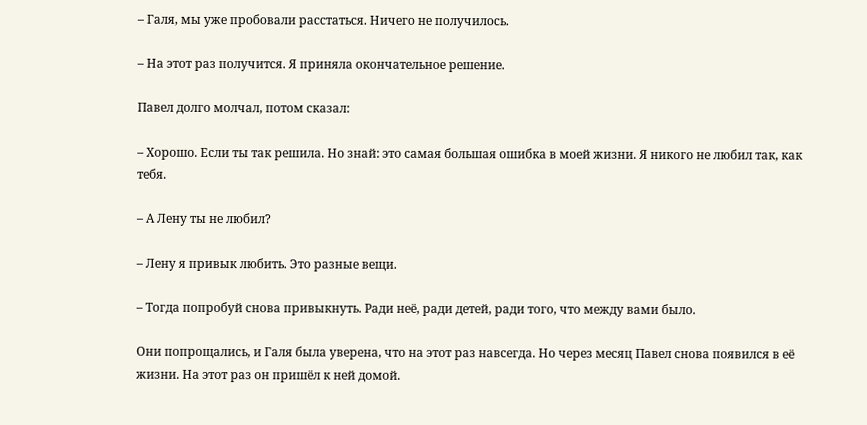– Галя, мы уже пробовали расстаться. Ничего не получилось.

– На этот раз получится. Я приняла окончательное решение.

Павел долго молчал, потом сказал:

– Хорошо. Если ты так решила. Но знай: это самая большая ошибка в моей жизни. Я никого не любил так, как тебя.

– А Лену ты не любил?

– Лену я привык любить. Это разные вещи.

– Тогда попробуй снова привыкнуть. Ради неё, ради детей, ради того, что между вами было.

Они попрощались, и Галя была уверена, что на этот раз навсегда. Но через месяц Павел снова появился в её жизни. На этот раз он пришёл к ней домой.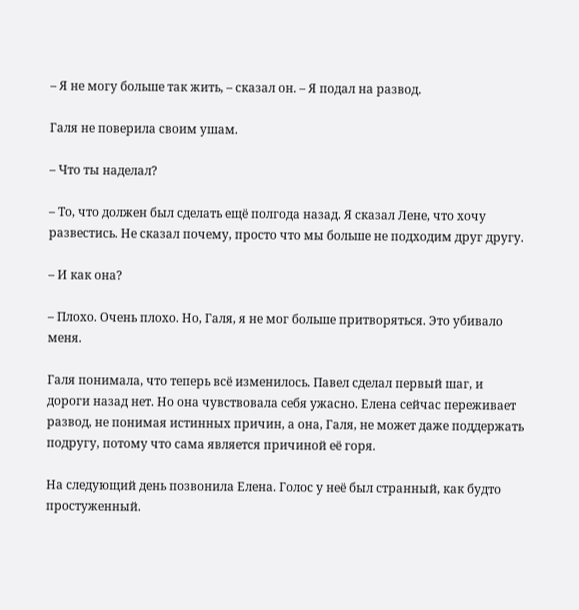– Я не могу больше так жить, – сказал он. – Я подал на развод.

Галя не поверила своим ушам.

– Что ты наделал?

– То, что должен был сделать ещё полгода назад. Я сказал Лене, что хочу развестись. Не сказал почему, просто что мы больше не подходим друг другу.

– И как она?

– Плохо. Очень плохо. Но, Галя, я не мог больше притворяться. Это убивало меня.

Галя понимала, что теперь всё изменилось. Павел сделал первый шаг, и дороги назад нет. Но она чувствовала себя ужасно. Елена сейчас переживает развод, не понимая истинных причин, а она, Галя, не может даже поддержать подругу, потому что сама является причиной её горя.

На следующий день позвонила Елена. Голос у неё был странный, как будто простуженный.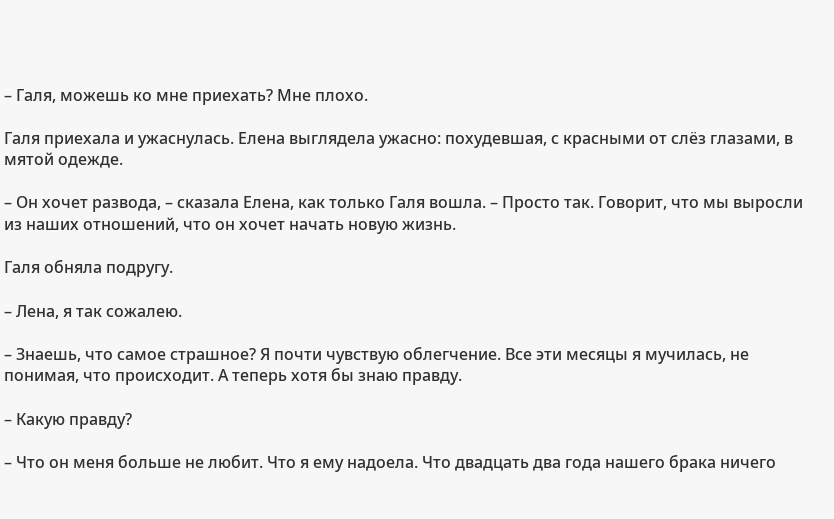– Галя, можешь ко мне приехать? Мне плохо.

Галя приехала и ужаснулась. Елена выглядела ужасно: похудевшая, с красными от слёз глазами, в мятой одежде.

– Он хочет развода, – сказала Елена, как только Галя вошла. – Просто так. Говорит, что мы выросли из наших отношений, что он хочет начать новую жизнь.

Галя обняла подругу.

– Лена, я так сожалею.

– Знаешь, что самое страшное? Я почти чувствую облегчение. Все эти месяцы я мучилась, не понимая, что происходит. А теперь хотя бы знаю правду.

– Какую правду?

– Что он меня больше не любит. Что я ему надоела. Что двадцать два года нашего брака ничего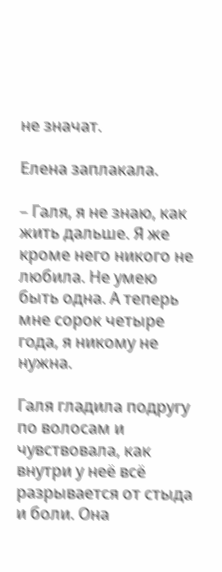не значат.

Елена заплакала.

– Галя, я не знаю, как жить дальше. Я же кроме него никого не любила. Не умею быть одна. А теперь мне сорок четыре года, я никому не нужна.

Галя гладила подругу по волосам и чувствовала, как внутри у неё всё разрывается от стыда и боли. Она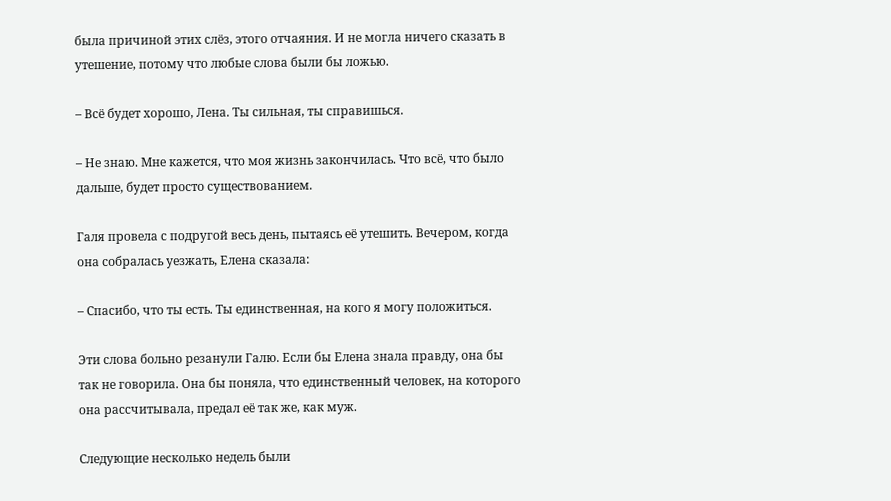была причиной этих слёз, этого отчаяния. И не могла ничего сказать в утешение, потому что любые слова были бы ложью.

– Всё будет хорошо, Лена. Ты сильная, ты справишься.

– Не знаю. Мне кажется, что моя жизнь закончилась. Что всё, что было дальше, будет просто существованием.

Галя провела с подругой весь день, пытаясь её утешить. Вечером, когда она собралась уезжать, Елена сказала:

– Спасибо, что ты есть. Ты единственная, на кого я могу положиться.

Эти слова больно резанули Галю. Если бы Елена знала правду, она бы так не говорила. Она бы поняла, что единственный человек, на которого она рассчитывала, предал её так же, как муж.

Следующие несколько недель были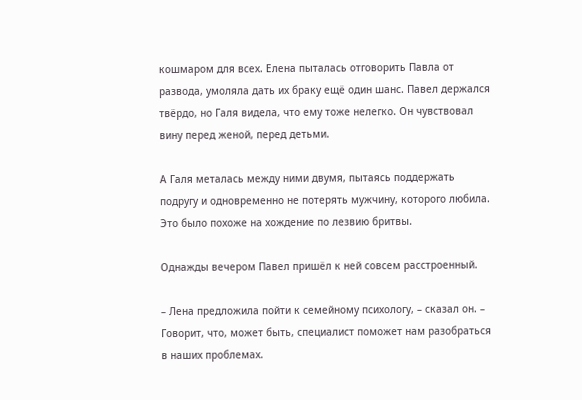кошмаром для всех. Елена пыталась отговорить Павла от развода, умоляла дать их браку ещё один шанс. Павел держался твёрдо, но Галя видела, что ему тоже нелегко. Он чувствовал вину перед женой, перед детьми.

А Галя металась между ними двумя, пытаясь поддержать подругу и одновременно не потерять мужчину, которого любила. Это было похоже на хождение по лезвию бритвы.

Однажды вечером Павел пришёл к ней совсем расстроенный.

– Лена предложила пойти к семейному психологу, – сказал он. – Говорит, что, может быть, специалист поможет нам разобраться в наших проблемах.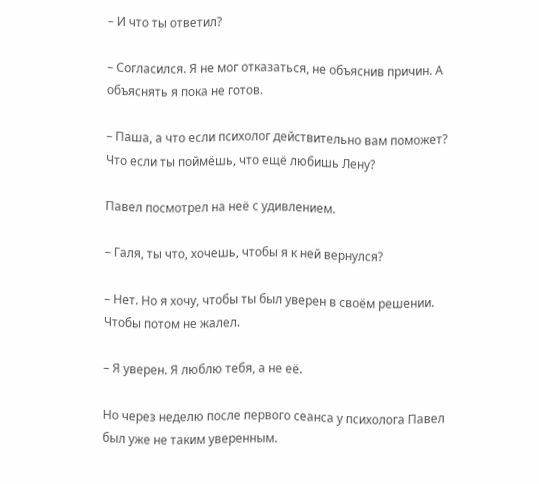– И что ты ответил?

– Согласился. Я не мог отказаться, не объяснив причин. А объяснять я пока не готов.

– Паша, а что если психолог действительно вам поможет? Что если ты поймёшь, что ещё любишь Лену?

Павел посмотрел на неё с удивлением.

– Галя, ты что, хочешь, чтобы я к ней вернулся?

– Нет. Но я хочу, чтобы ты был уверен в своём решении. Чтобы потом не жалел.

– Я уверен. Я люблю тебя, а не её.

Но через неделю после первого сеанса у психолога Павел был уже не таким уверенным.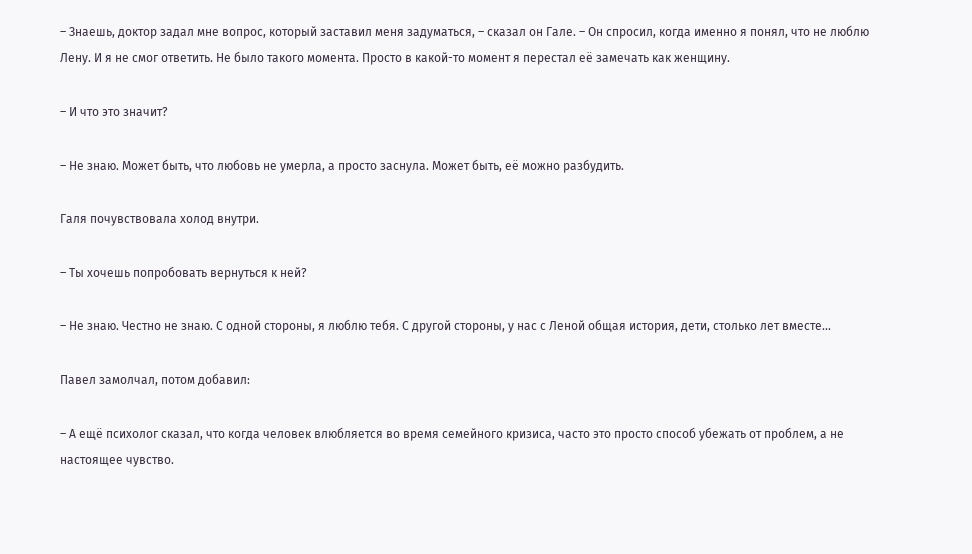– Знаешь, доктор задал мне вопрос, который заставил меня задуматься, – сказал он Гале. – Он спросил, когда именно я понял, что не люблю Лену. И я не смог ответить. Не было такого момента. Просто в какой-то момент я перестал её замечать как женщину.

– И что это значит?

– Не знаю. Может быть, что любовь не умерла, а просто заснула. Может быть, её можно разбудить.

Галя почувствовала холод внутри.

– Ты хочешь попробовать вернуться к ней?

– Не знаю. Честно не знаю. С одной стороны, я люблю тебя. С другой стороны, у нас с Леной общая история, дети, столько лет вместе...

Павел замолчал, потом добавил:

– А ещё психолог сказал, что когда человек влюбляется во время семейного кризиса, часто это просто способ убежать от проблем, а не настоящее чувство.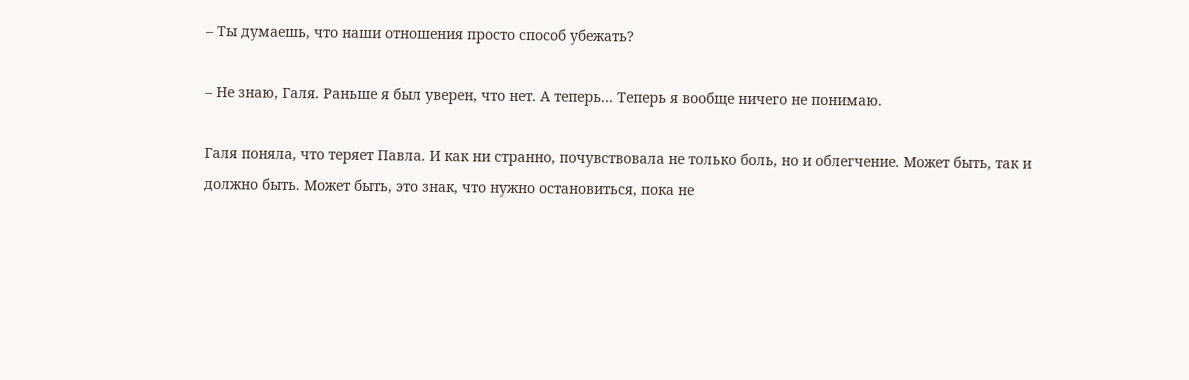– Ты думаешь, что наши отношения просто способ убежать?

– Не знаю, Галя. Раньше я был уверен, что нет. А теперь... Теперь я вообще ничего не понимаю.

Галя поняла, что теряет Павла. И как ни странно, почувствовала не только боль, но и облегчение. Может быть, так и должно быть. Может быть, это знак, что нужно остановиться, пока не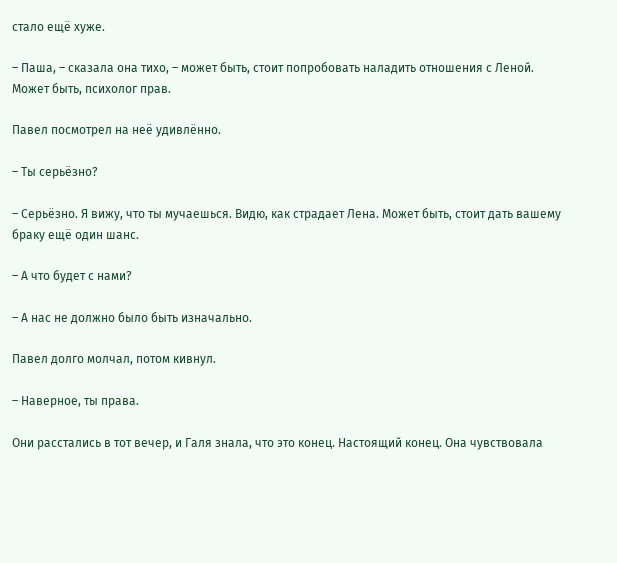стало ещё хуже.

– Паша, – сказала она тихо, – может быть, стоит попробовать наладить отношения с Леной. Может быть, психолог прав.

Павел посмотрел на неё удивлённо.

– Ты серьёзно?

– Серьёзно. Я вижу, что ты мучаешься. Видю, как страдает Лена. Может быть, стоит дать вашему браку ещё один шанс.

– А что будет с нами?

– А нас не должно было быть изначально.

Павел долго молчал, потом кивнул.

– Наверное, ты права.

Они расстались в тот вечер, и Галя знала, что это конец. Настоящий конец. Она чувствовала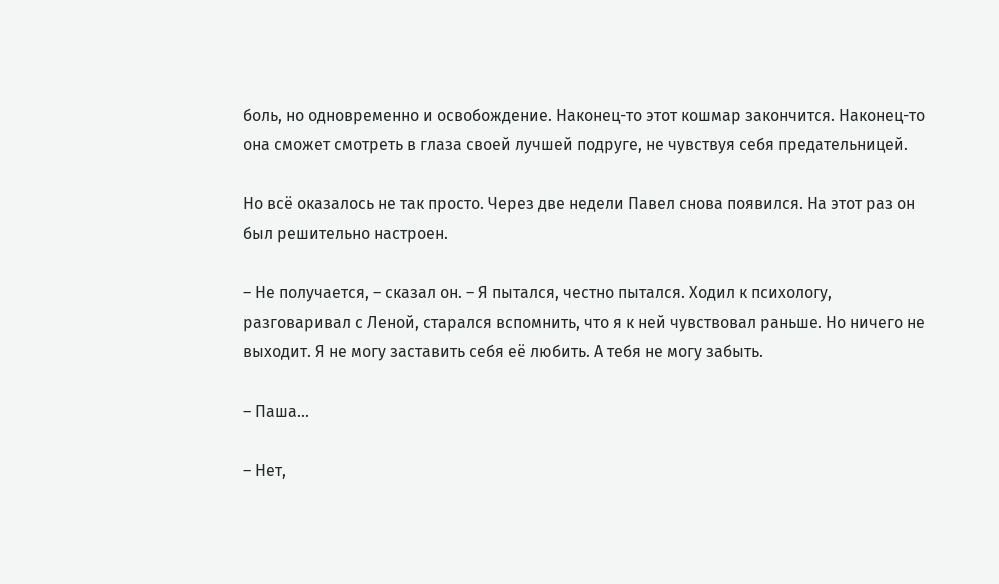боль, но одновременно и освобождение. Наконец-то этот кошмар закончится. Наконец-то она сможет смотреть в глаза своей лучшей подруге, не чувствуя себя предательницей.

Но всё оказалось не так просто. Через две недели Павел снова появился. На этот раз он был решительно настроен.

– Не получается, – сказал он. – Я пытался, честно пытался. Ходил к психологу, разговаривал с Леной, старался вспомнить, что я к ней чувствовал раньше. Но ничего не выходит. Я не могу заставить себя её любить. А тебя не могу забыть.

– Паша...

– Нет,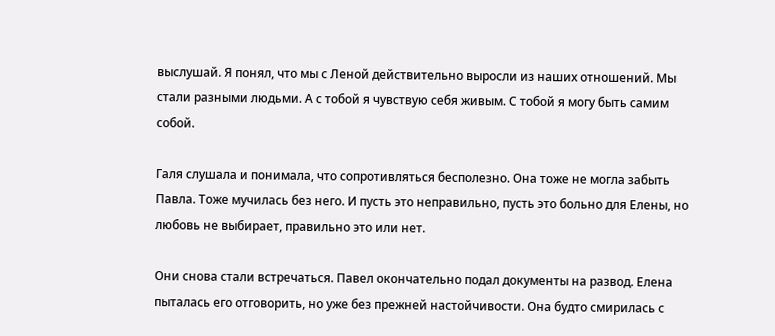выслушай. Я понял, что мы с Леной действительно выросли из наших отношений. Мы стали разными людьми. А с тобой я чувствую себя живым. С тобой я могу быть самим собой.

Галя слушала и понимала, что сопротивляться бесполезно. Она тоже не могла забыть Павла. Тоже мучилась без него. И пусть это неправильно, пусть это больно для Елены, но любовь не выбирает, правильно это или нет.

Они снова стали встречаться. Павел окончательно подал документы на развод. Елена пыталась его отговорить, но уже без прежней настойчивости. Она будто смирилась с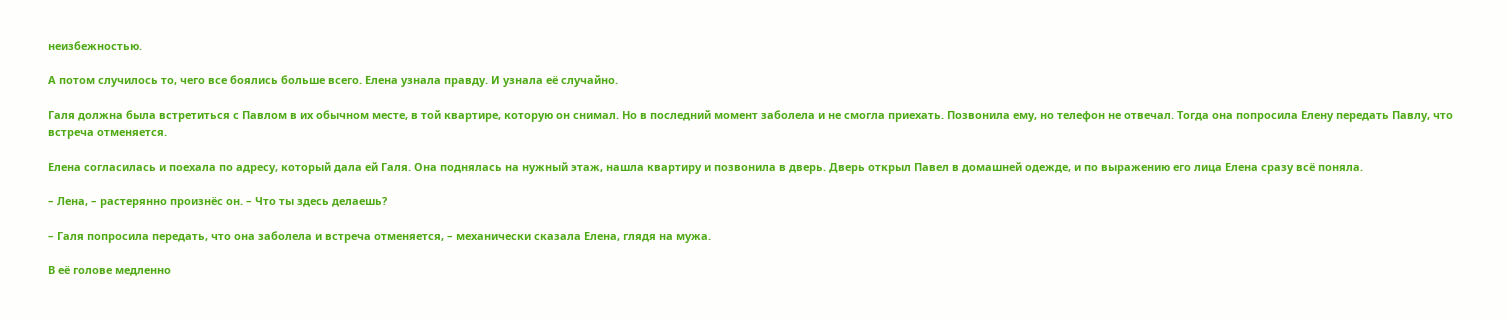неизбежностью.

А потом случилось то, чего все боялись больше всего. Елена узнала правду. И узнала её случайно.

Галя должна была встретиться с Павлом в их обычном месте, в той квартире, которую он снимал. Но в последний момент заболела и не смогла приехать. Позвонила ему, но телефон не отвечал. Тогда она попросила Елену передать Павлу, что встреча отменяется.

Елена согласилась и поехала по адресу, который дала ей Галя. Она поднялась на нужный этаж, нашла квартиру и позвонила в дверь. Дверь открыл Павел в домашней одежде, и по выражению его лица Елена сразу всё поняла.

– Лена, – растерянно произнёс он. – Что ты здесь делаешь?

– Галя попросила передать, что она заболела и встреча отменяется, – механически сказала Елена, глядя на мужа.

В её голове медленно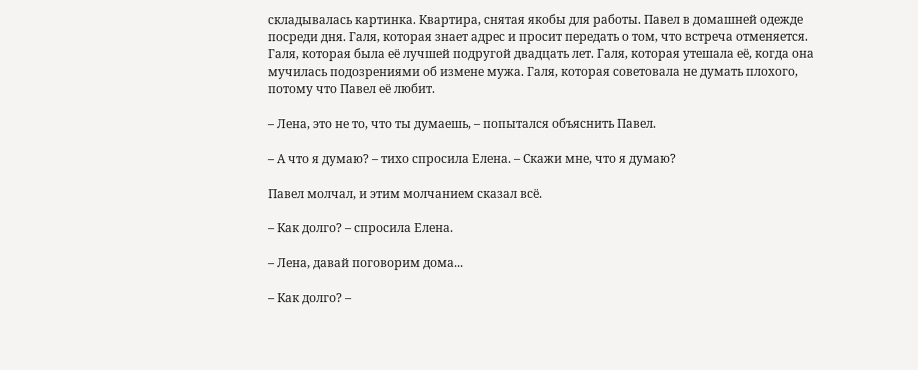складывалась картинка. Квартира, снятая якобы для работы. Павел в домашней одежде посреди дня. Галя, которая знает адрес и просит передать о том, что встреча отменяется. Галя, которая была её лучшей подругой двадцать лет. Галя, которая утешала её, когда она мучилась подозрениями об измене мужа. Галя, которая советовала не думать плохого, потому что Павел её любит.

– Лена, это не то, что ты думаешь, – попытался объяснить Павел.

– А что я думаю? – тихо спросила Елена. – Скажи мне, что я думаю?

Павел молчал, и этим молчанием сказал всё.

– Как долго? – спросила Елена.

– Лена, давай поговорим дома...

– Как долго? –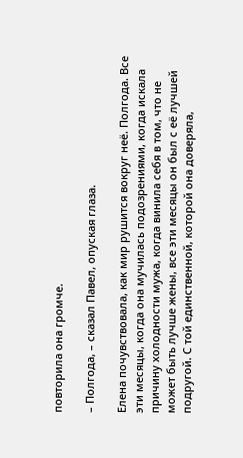повторила она громче.

– Полгода, – сказал Павел, опуская глаза.

Елена почувствовала, как мир рушится вокруг неё. Полгода. Все эти месяцы, когда она мучилась подозрениями, когда искала причину холодности мужа, когда винила себя в том, что не может быть лучше жены, все эти месяцы он был с её лучшей подругой. С той единственной, которой она доверяла,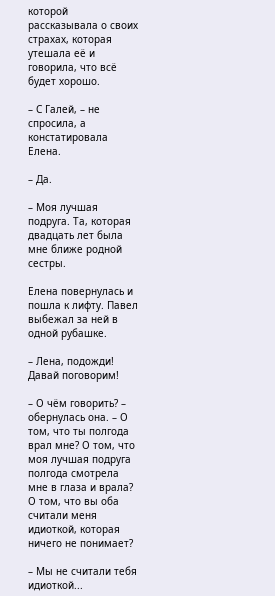которой рассказывала о своих страхах, которая утешала её и говорила, что всё будет хорошо.

– С Галей, – не спросила, а констатировала Елена.

– Да.

– Моя лучшая подруга. Та, которая двадцать лет была мне ближе родной сестры.

Елена повернулась и пошла к лифту. Павел выбежал за ней в одной рубашке.

– Лена, подожди! Давай поговорим!

– О чём говорить? – обернулась она. – О том, что ты полгода врал мне? О том, что моя лучшая подруга полгода смотрела мне в глаза и врала? О том, что вы оба считали меня идиоткой, которая ничего не понимает?

– Мы не считали тебя идиоткой...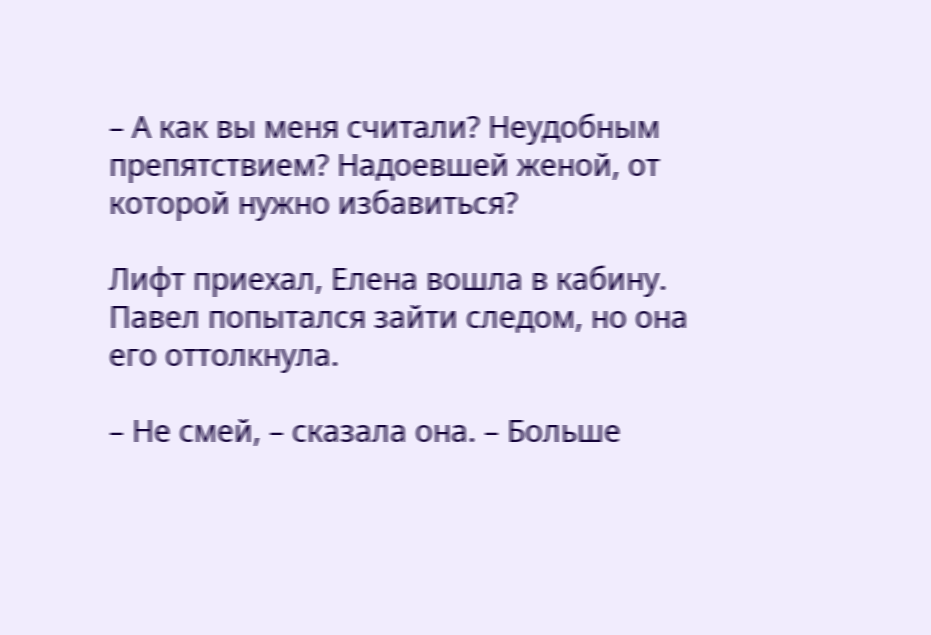– А как вы меня считали? Неудобным препятствием? Надоевшей женой, от которой нужно избавиться?

Лифт приехал, Елена вошла в кабину. Павел попытался зайти следом, но она его оттолкнула.

– Не смей, – сказала она. – Больше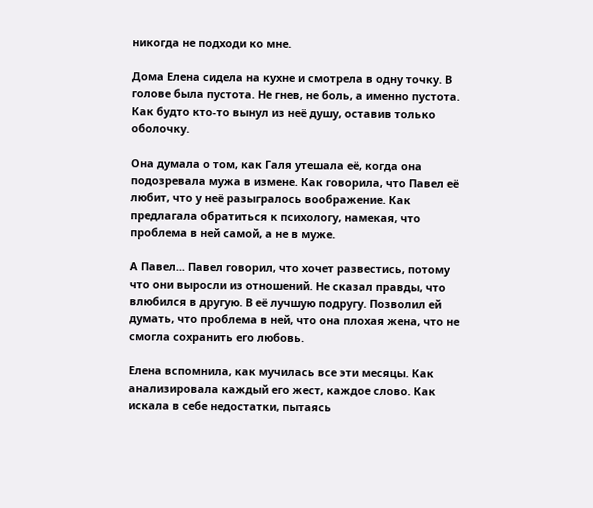никогда не подходи ко мне.

Дома Елена сидела на кухне и смотрела в одну точку. В голове была пустота. Не гнев, не боль, а именно пустота. Как будто кто-то вынул из неё душу, оставив только оболочку.

Она думала о том, как Галя утешала её, когда она подозревала мужа в измене. Как говорила, что Павел её любит, что у неё разыгралось воображение. Как предлагала обратиться к психологу, намекая, что проблема в ней самой, а не в муже.

А Павел... Павел говорил, что хочет развестись, потому что они выросли из отношений. Не сказал правды, что влюбился в другую. В её лучшую подругу. Позволил ей думать, что проблема в ней, что она плохая жена, что не смогла сохранить его любовь.

Елена вспомнила, как мучилась все эти месяцы. Как анализировала каждый его жест, каждое слово. Как искала в себе недостатки, пытаясь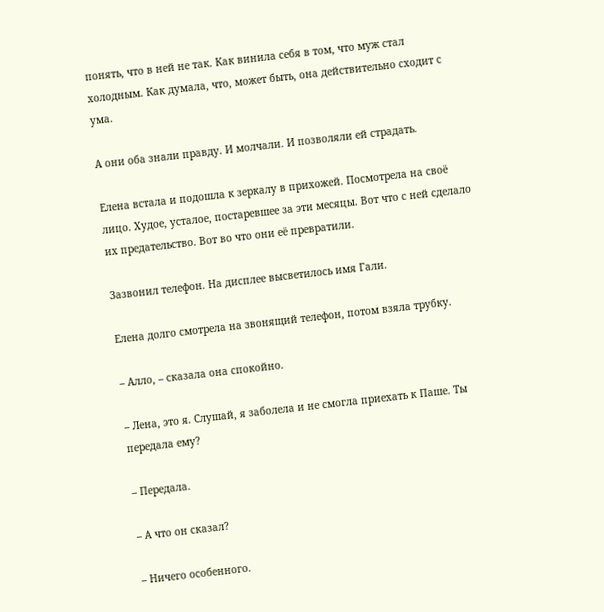понять, что в ней не так. Как винила себя в том, что муж стал холодным. Как думала, что, может быть, она действительно сходит с ума.

А они оба знали правду. И молчали. И позволяли ей страдать.

Елена встала и подошла к зеркалу в прихожей. Посмотрела на своё лицо. Худое, усталое, постаревшее за эти месяцы. Вот что с ней сделало их предательство. Вот во что они её превратили.

Зазвонил телефон. На дисплее высветилось имя Гали.

Елена долго смотрела на звонящий телефон, потом взяла трубку.

– Алло, – сказала она спокойно.

– Лена, это я. Слушай, я заболела и не смогла приехать к Паше. Ты передала ему?

– Передала.

– А что он сказал?

– Ничего особенного.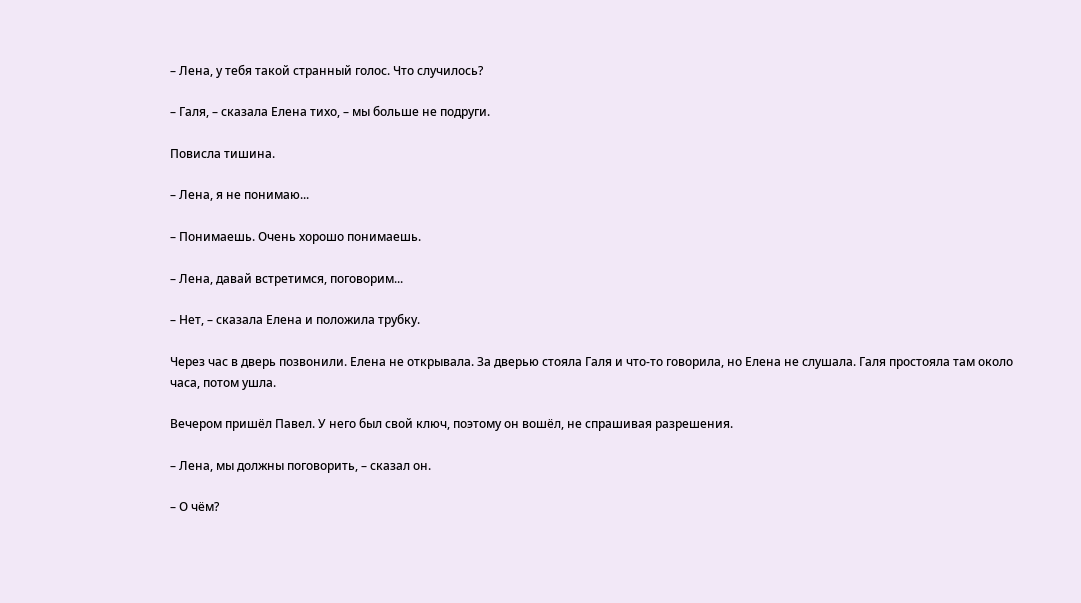– Лена, у тебя такой странный голос. Что случилось?

– Галя, – сказала Елена тихо, – мы больше не подруги.

Повисла тишина.

– Лена, я не понимаю...

– Понимаешь. Очень хорошо понимаешь.

– Лена, давай встретимся, поговорим...

– Нет, – сказала Елена и положила трубку.

Через час в дверь позвонили. Елена не открывала. За дверью стояла Галя и что-то говорила, но Елена не слушала. Галя простояла там около часа, потом ушла.

Вечером пришёл Павел. У него был свой ключ, поэтому он вошёл, не спрашивая разрешения.

– Лена, мы должны поговорить, – сказал он.

– О чём?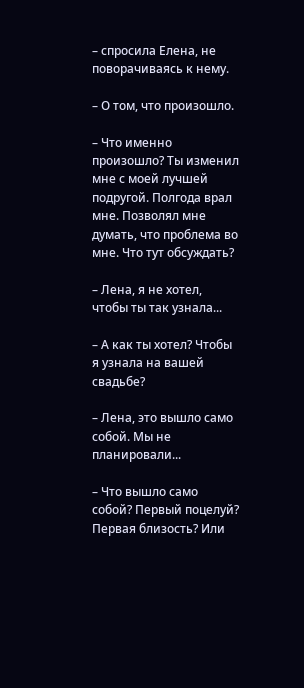– спросила Елена, не поворачиваясь к нему.

– О том, что произошло.

– Что именно произошло? Ты изменил мне с моей лучшей подругой. Полгода врал мне. Позволял мне думать, что проблема во мне. Что тут обсуждать?

– Лена, я не хотел, чтобы ты так узнала...

– А как ты хотел? Чтобы я узнала на вашей свадьбе?

– Лена, это вышло само собой. Мы не планировали...

– Что вышло само собой? Первый поцелуй? Первая близость? Или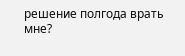решение полгода врать мне?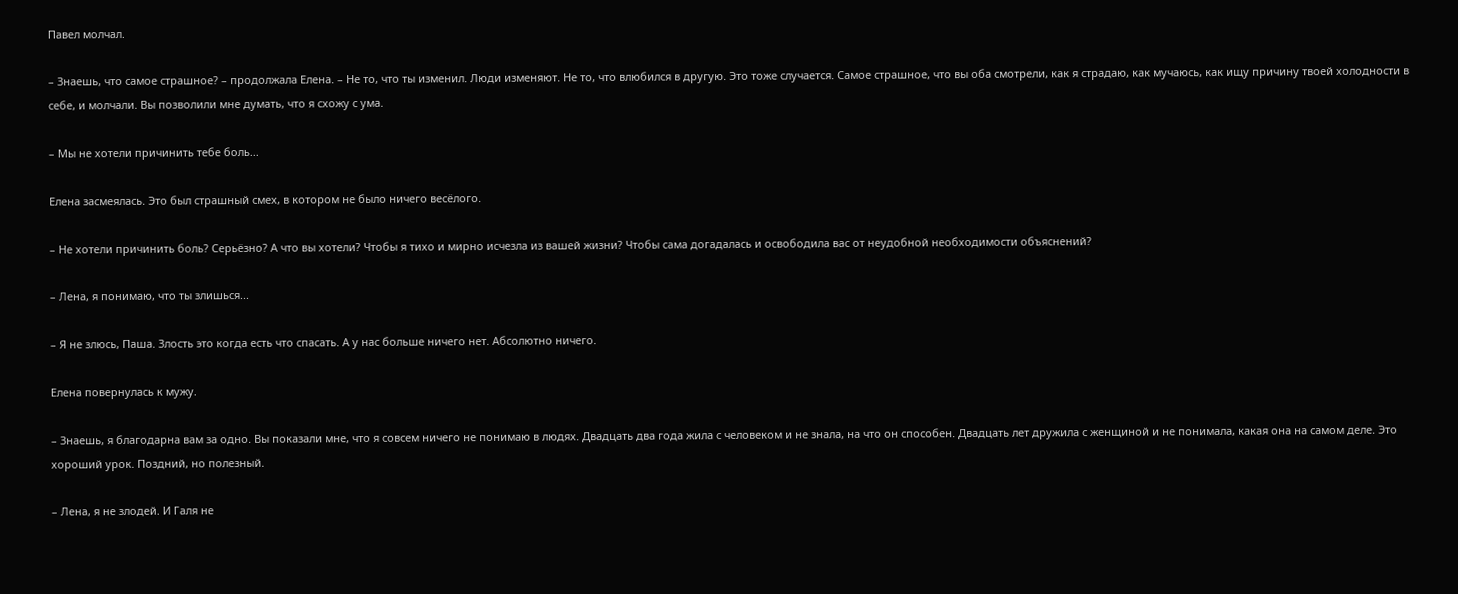Павел молчал.

– Знаешь, что самое страшное? – продолжала Елена. – Не то, что ты изменил. Люди изменяют. Не то, что влюбился в другую. Это тоже случается. Самое страшное, что вы оба смотрели, как я страдаю, как мучаюсь, как ищу причину твоей холодности в себе, и молчали. Вы позволили мне думать, что я схожу с ума.

– Мы не хотели причинить тебе боль...

Елена засмеялась. Это был страшный смех, в котором не было ничего весёлого.

– Не хотели причинить боль? Серьёзно? А что вы хотели? Чтобы я тихо и мирно исчезла из вашей жизни? Чтобы сама догадалась и освободила вас от неудобной необходимости объяснений?

– Лена, я понимаю, что ты злишься...

– Я не злюсь, Паша. Злость это когда есть что спасать. А у нас больше ничего нет. Абсолютно ничего.

Елена повернулась к мужу.

– Знаешь, я благодарна вам за одно. Вы показали мне, что я совсем ничего не понимаю в людях. Двадцать два года жила с человеком и не знала, на что он способен. Двадцать лет дружила с женщиной и не понимала, какая она на самом деле. Это хороший урок. Поздний, но полезный.

– Лена, я не злодей. И Галя не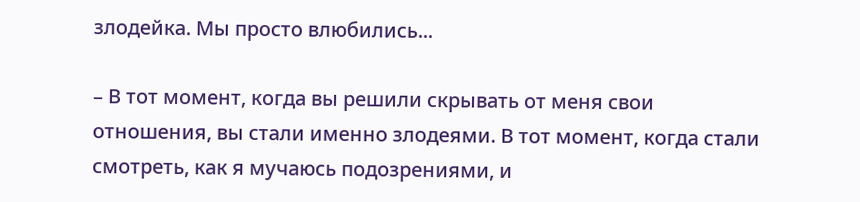злодейка. Мы просто влюбились...

– В тот момент, когда вы решили скрывать от меня свои отношения, вы стали именно злодеями. В тот момент, когда стали смотреть, как я мучаюсь подозрениями, и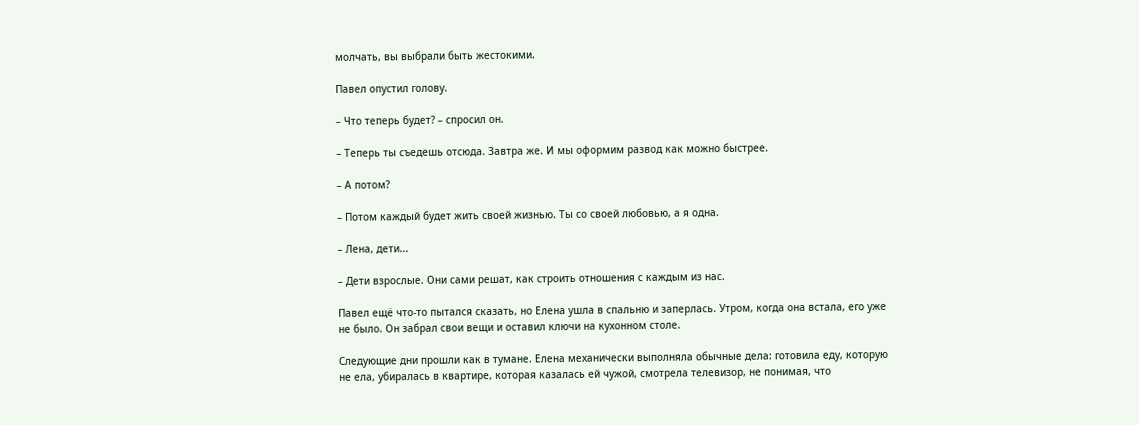молчать, вы выбрали быть жестокими.

Павел опустил голову.

– Что теперь будет? – спросил он.

– Теперь ты съедешь отсюда. Завтра же. И мы оформим развод как можно быстрее.

– А потом?

– Потом каждый будет жить своей жизнью. Ты со своей любовью, а я одна.

– Лена, дети...

– Дети взрослые. Они сами решат, как строить отношения с каждым из нас.

Павел ещё что-то пытался сказать, но Елена ушла в спальню и заперлась. Утром, когда она встала, его уже не было. Он забрал свои вещи и оставил ключи на кухонном столе.

Следующие дни прошли как в тумане. Елена механически выполняла обычные дела: готовила еду, которую не ела, убиралась в квартире, которая казалась ей чужой, смотрела телевизор, не понимая, что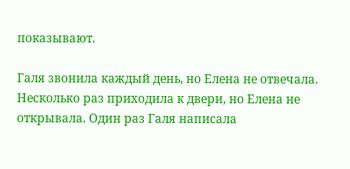показывают.

Галя звонила каждый день, но Елена не отвечала. Несколько раз приходила к двери, но Елена не открывала. Один раз Галя написала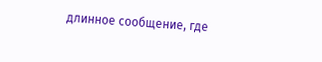длинное сообщение, где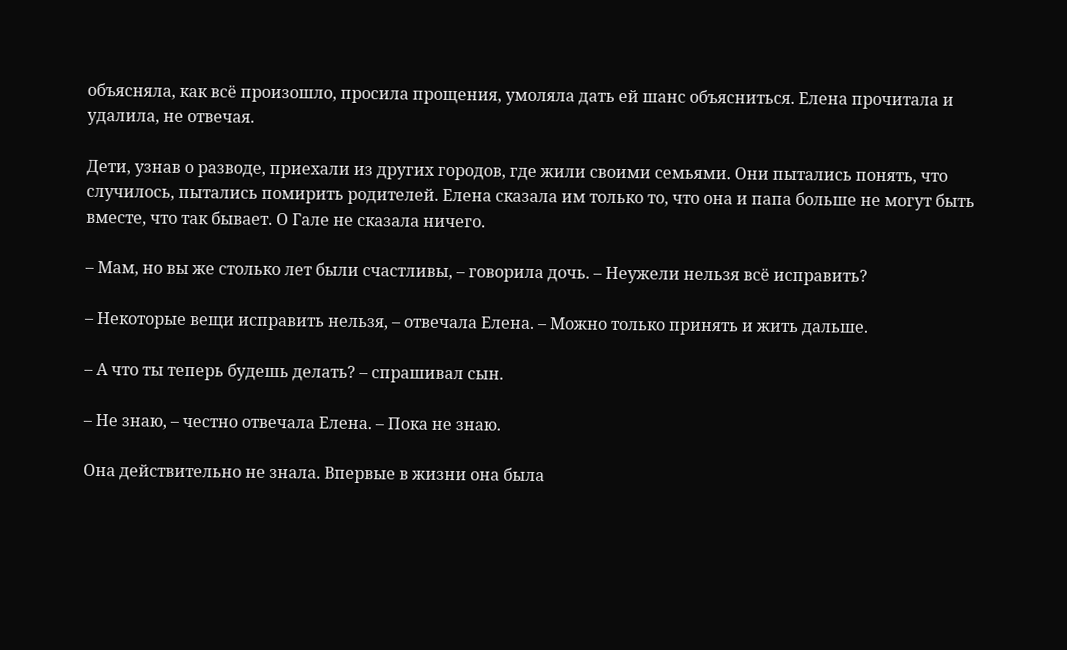объясняла, как всё произошло, просила прощения, умоляла дать ей шанс объясниться. Елена прочитала и удалила, не отвечая.

Дети, узнав о разводе, приехали из других городов, где жили своими семьями. Они пытались понять, что случилось, пытались помирить родителей. Елена сказала им только то, что она и папа больше не могут быть вместе, что так бывает. О Гале не сказала ничего.

– Мам, но вы же столько лет были счастливы, – говорила дочь. – Неужели нельзя всё исправить?

– Некоторые вещи исправить нельзя, – отвечала Елена. – Можно только принять и жить дальше.

– А что ты теперь будешь делать? – спрашивал сын.

– Не знаю, – честно отвечала Елена. – Пока не знаю.

Она действительно не знала. Впервые в жизни она была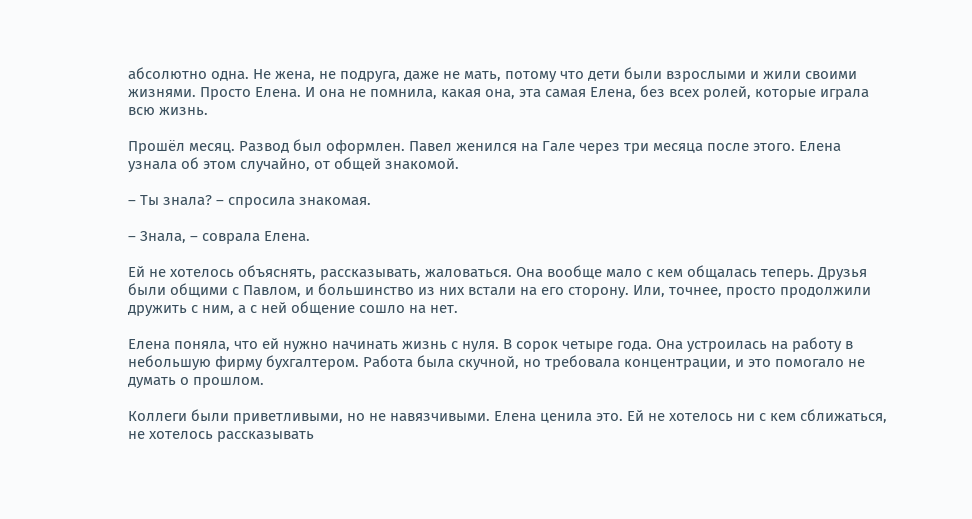абсолютно одна. Не жена, не подруга, даже не мать, потому что дети были взрослыми и жили своими жизнями. Просто Елена. И она не помнила, какая она, эта самая Елена, без всех ролей, которые играла всю жизнь.

Прошёл месяц. Развод был оформлен. Павел женился на Гале через три месяца после этого. Елена узнала об этом случайно, от общей знакомой.

– Ты знала? – спросила знакомая.

– Знала, – соврала Елена.

Ей не хотелось объяснять, рассказывать, жаловаться. Она вообще мало с кем общалась теперь. Друзья были общими с Павлом, и большинство из них встали на его сторону. Или, точнее, просто продолжили дружить с ним, а с ней общение сошло на нет.

Елена поняла, что ей нужно начинать жизнь с нуля. В сорок четыре года. Она устроилась на работу в небольшую фирму бухгалтером. Работа была скучной, но требовала концентрации, и это помогало не думать о прошлом.

Коллеги были приветливыми, но не навязчивыми. Елена ценила это. Ей не хотелось ни с кем сближаться, не хотелось рассказывать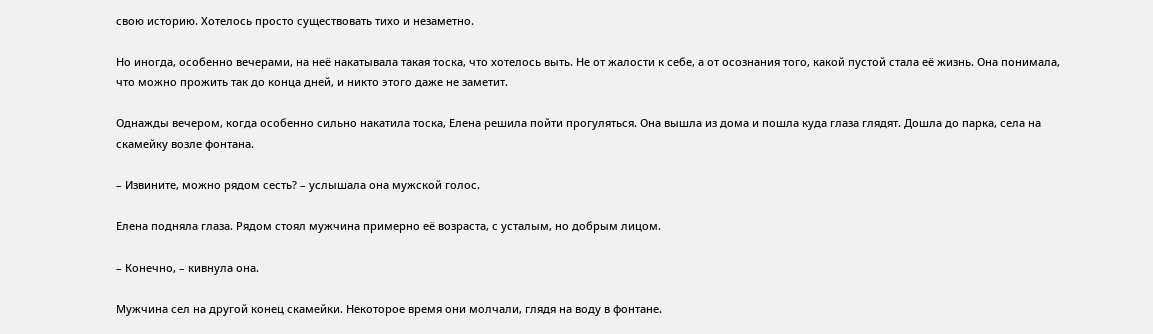свою историю. Хотелось просто существовать тихо и незаметно.

Но иногда, особенно вечерами, на неё накатывала такая тоска, что хотелось выть. Не от жалости к себе, а от осознания того, какой пустой стала её жизнь. Она понимала, что можно прожить так до конца дней, и никто этого даже не заметит.

Однажды вечером, когда особенно сильно накатила тоска, Елена решила пойти прогуляться. Она вышла из дома и пошла куда глаза глядят. Дошла до парка, села на скамейку возле фонтана.

– Извините, можно рядом сесть? – услышала она мужской голос.

Елена подняла глаза. Рядом стоял мужчина примерно её возраста, с усталым, но добрым лицом.

– Конечно, – кивнула она.

Мужчина сел на другой конец скамейки. Некоторое время они молчали, глядя на воду в фонтане.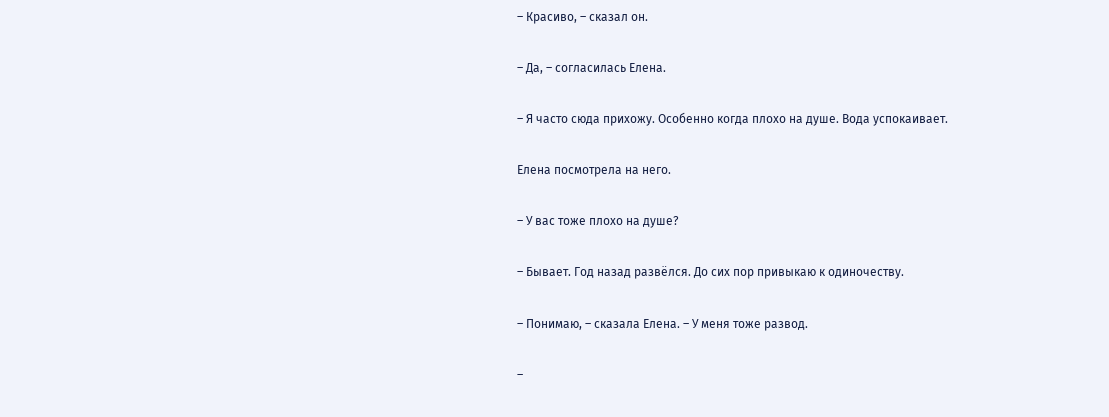– Красиво, – сказал он.

– Да, – согласилась Елена.

– Я часто сюда прихожу. Особенно когда плохо на душе. Вода успокаивает.

Елена посмотрела на него.

– У вас тоже плохо на душе?

– Бывает. Год назад развёлся. До сих пор привыкаю к одиночеству.

– Понимаю, – сказала Елена. – У меня тоже развод.

–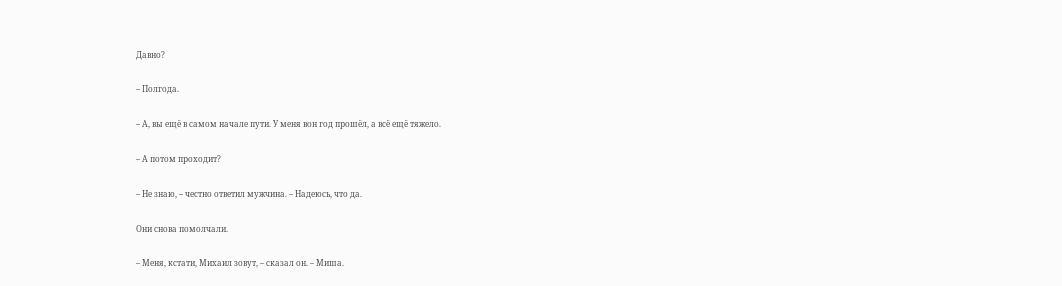Давно?

– Полгода.

– А, вы ещё в самом начале пути. У меня вон год прошёл, а всё ещё тяжело.

– А потом проходит?

– Не знаю, – честно ответил мужчина. – Надеюсь, что да.

Они снова помолчали.

– Меня, кстати, Михаил зовут, – сказал он. – Миша.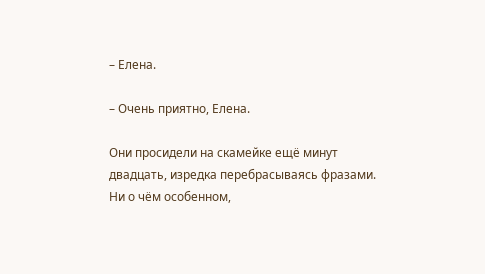– Елена.

– Очень приятно, Елена.

Они просидели на скамейке ещё минут двадцать, изредка перебрасываясь фразами. Ни о чём особенном,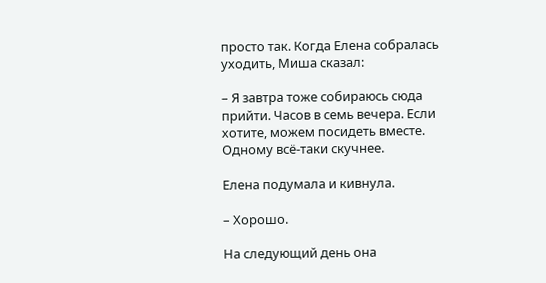просто так. Когда Елена собралась уходить, Миша сказал:

– Я завтра тоже собираюсь сюда прийти. Часов в семь вечера. Если хотите, можем посидеть вместе. Одному всё-таки скучнее.

Елена подумала и кивнула.

– Хорошо.

На следующий день она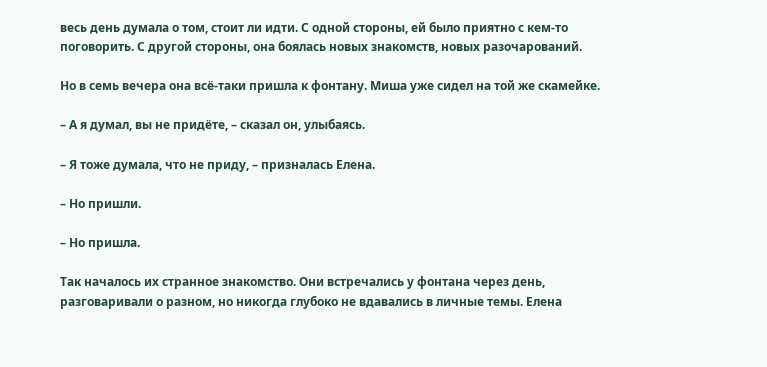весь день думала о том, стоит ли идти. С одной стороны, ей было приятно с кем-то поговорить. С другой стороны, она боялась новых знакомств, новых разочарований.

Но в семь вечера она всё-таки пришла к фонтану. Миша уже сидел на той же скамейке.

– А я думал, вы не придёте, – сказал он, улыбаясь.

– Я тоже думала, что не приду, – призналась Елена.

– Но пришли.

– Но пришла.

Так началось их странное знакомство. Они встречались у фонтана через день, разговаривали о разном, но никогда глубоко не вдавались в личные темы. Елена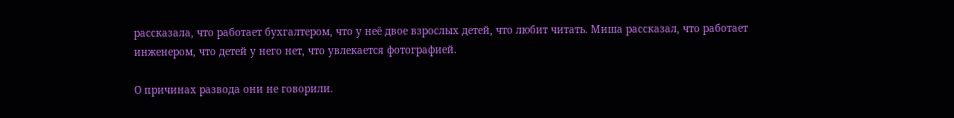рассказала, что работает бухгалтером, что у неё двое взрослых детей, что любит читать. Миша рассказал, что работает инженером, что детей у него нет, что увлекается фотографией.

О причинах развода они не говорили.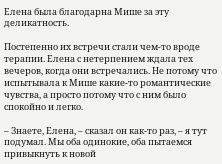Елена была благодарна Мише за эту деликатность.

Постепенно их встречи стали чем-то вроде терапии. Елена с нетерпением ждала тех вечеров, когда они встречались. Не потому что испытывала к Мише какие-то романтические чувства, а просто потому что с ним было спокойно и легко.

– Знаете, Елена, – сказал он как-то раз, – я тут подумал. Мы оба одинокие, оба пытаемся привыкнуть к новой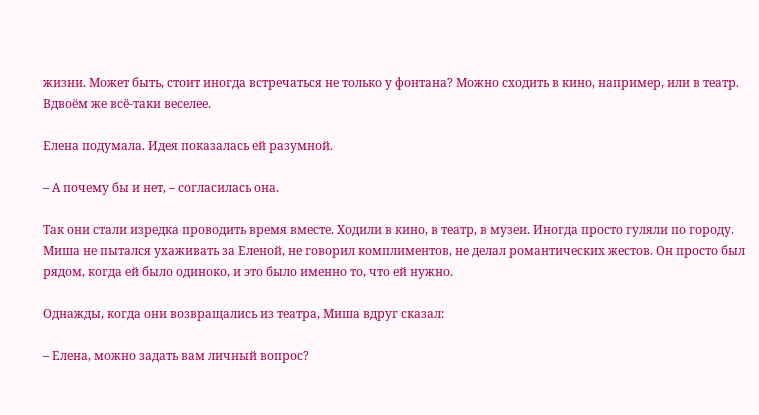жизни. Может быть, стоит иногда встречаться не только у фонтана? Можно сходить в кино, например, или в театр. Вдвоём же всё-таки веселее.

Елена подумала. Идея показалась ей разумной.

– А почему бы и нет, – согласилась она.

Так они стали изредка проводить время вместе. Ходили в кино, в театр, в музеи. Иногда просто гуляли по городу. Миша не пытался ухаживать за Еленой, не говорил комплиментов, не делал романтических жестов. Он просто был рядом, когда ей было одиноко, и это было именно то, что ей нужно.

Однажды, когда они возвращались из театра, Миша вдруг сказал:

– Елена, можно задать вам личный вопрос?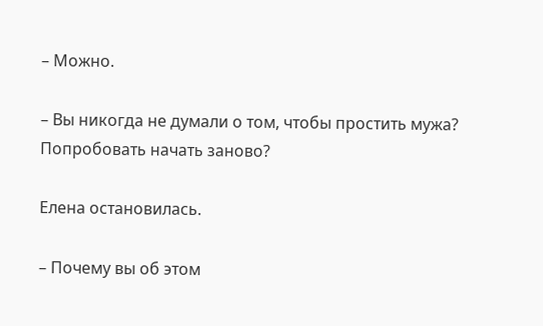– Можно.

– Вы никогда не думали о том, чтобы простить мужа? Попробовать начать заново?

Елена остановилась.

– Почему вы об этом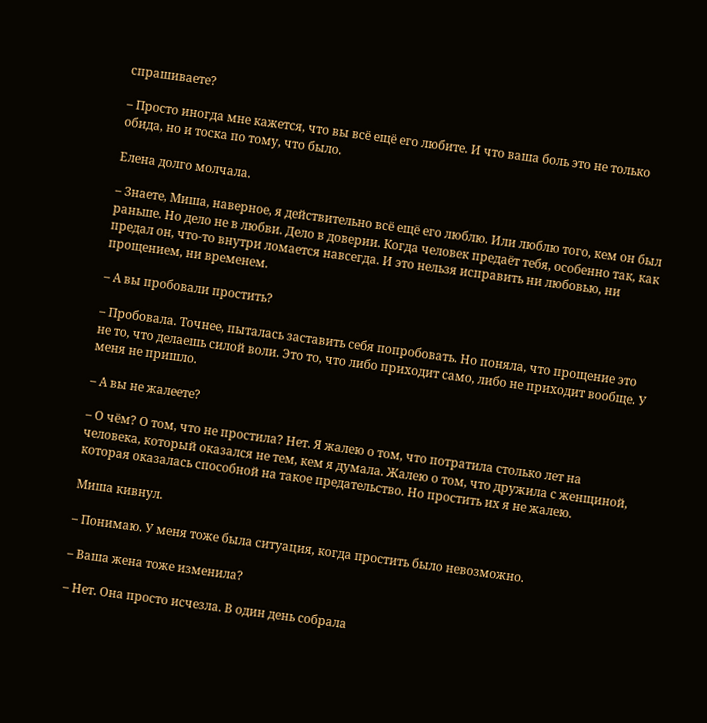спрашиваете?

– Просто иногда мне кажется, что вы всё ещё его любите. И что ваша боль это не только обида, но и тоска по тому, что было.

Елена долго молчала.

– Знаете, Миша, наверное, я действительно всё ещё его люблю. Или люблю того, кем он был раньше. Но дело не в любви. Дело в доверии. Когда человек предаёт тебя, особенно так, как предал он, что-то внутри ломается навсегда. И это нельзя исправить ни любовью, ни прощением, ни временем.

– А вы пробовали простить?

– Пробовала. Точнее, пыталась заставить себя попробовать. Но поняла, что прощение это не то, что делаешь силой воли. Это то, что либо приходит само, либо не приходит вообще. У меня не пришло.

– А вы не жалеете?

– О чём? О том, что не простила? Нет. Я жалею о том, что потратила столько лет на человека, который оказался не тем, кем я думала. Жалею о том, что дружила с женщиной, которая оказалась способной на такое предательство. Но простить их я не жалею.

Миша кивнул.

– Понимаю. У меня тоже была ситуация, когда простить было невозможно.

– Ваша жена тоже изменила?

– Нет. Она просто исчезла. В один день собрала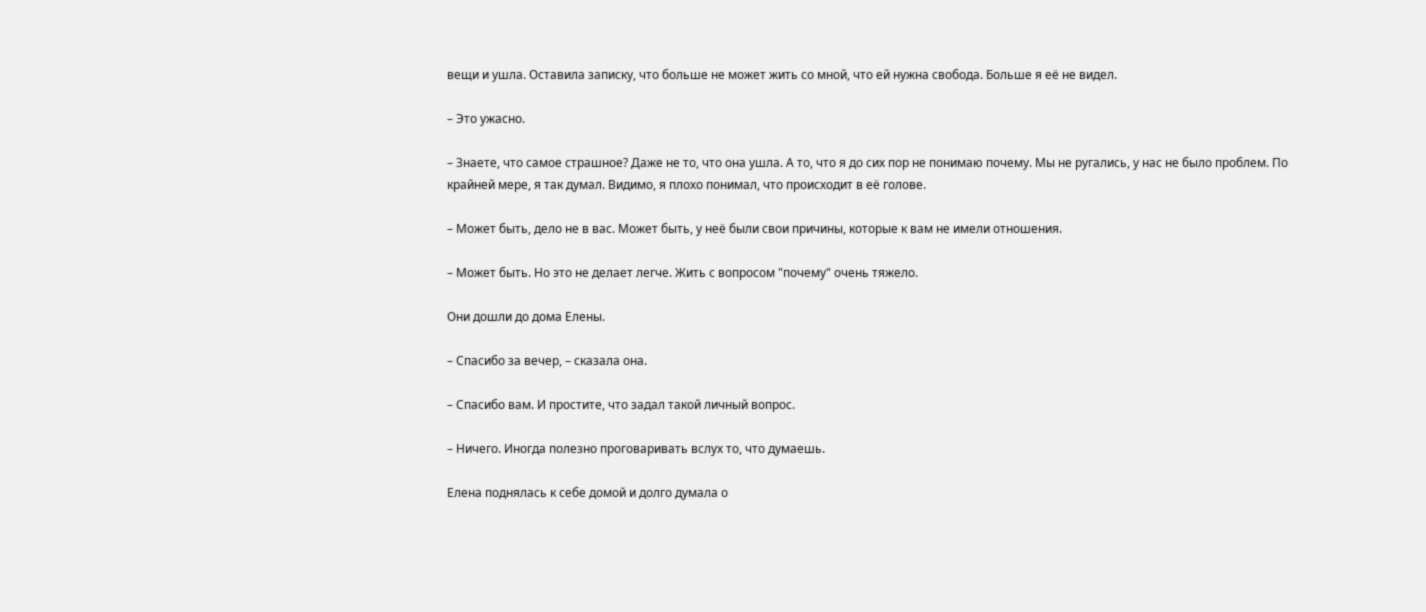вещи и ушла. Оставила записку, что больше не может жить со мной, что ей нужна свобода. Больше я её не видел.

– Это ужасно.

– Знаете, что самое страшное? Даже не то, что она ушла. А то, что я до сих пор не понимаю почему. Мы не ругались, у нас не было проблем. По крайней мере, я так думал. Видимо, я плохо понимал, что происходит в её голове.

– Может быть, дело не в вас. Может быть, у неё были свои причины, которые к вам не имели отношения.

– Может быть. Но это не делает легче. Жить с вопросом "почему" очень тяжело.

Они дошли до дома Елены.

– Спасибо за вечер, – сказала она.

– Спасибо вам. И простите, что задал такой личный вопрос.

– Ничего. Иногда полезно проговаривать вслух то, что думаешь.

Елена поднялась к себе домой и долго думала о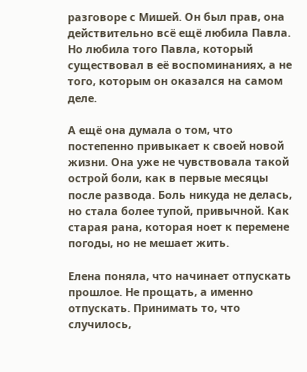разговоре с Мишей. Он был прав, она действительно всё ещё любила Павла. Но любила того Павла, который существовал в её воспоминаниях, а не того, которым он оказался на самом деле.

А ещё она думала о том, что постепенно привыкает к своей новой жизни. Она уже не чувствовала такой острой боли, как в первые месяцы после развода. Боль никуда не делась, но стала более тупой, привычной. Как старая рана, которая ноет к перемене погоды, но не мешает жить.

Елена поняла, что начинает отпускать прошлое. Не прощать, а именно отпускать. Принимать то, что случилось,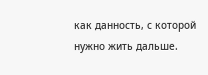как данность, с которой нужно жить дальше.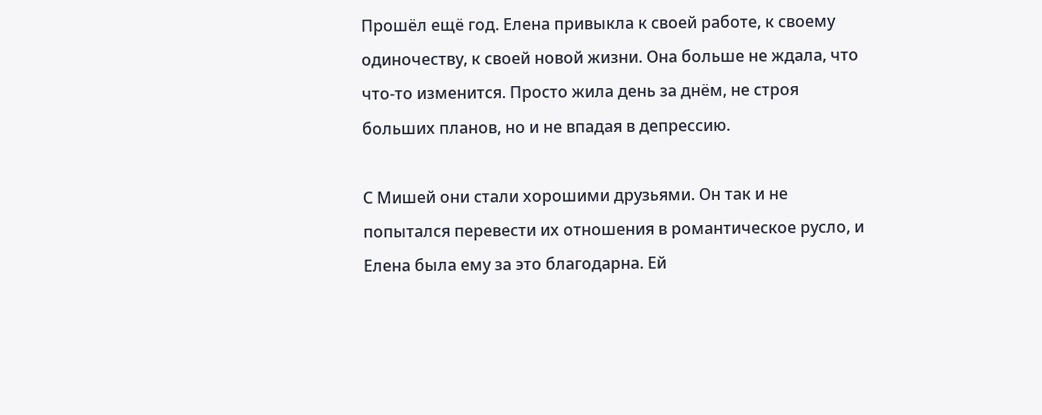Прошёл ещё год. Елена привыкла к своей работе, к своему одиночеству, к своей новой жизни. Она больше не ждала, что что-то изменится. Просто жила день за днём, не строя больших планов, но и не впадая в депрессию.

С Мишей они стали хорошими друзьями. Он так и не попытался перевести их отношения в романтическое русло, и Елена была ему за это благодарна. Ей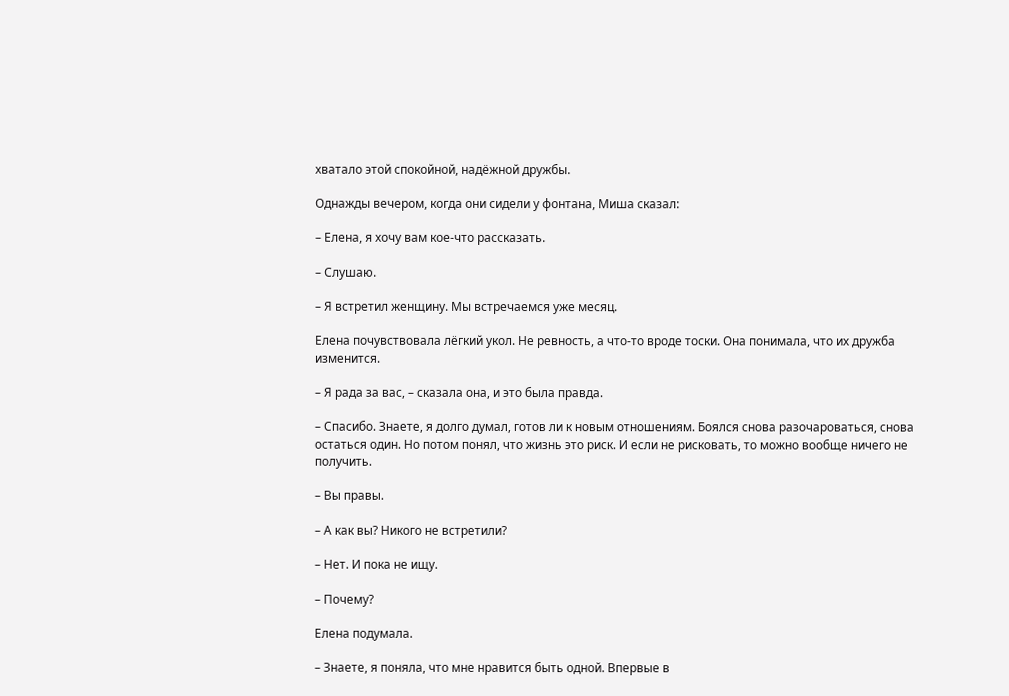хватало этой спокойной, надёжной дружбы.

Однажды вечером, когда они сидели у фонтана, Миша сказал:

– Елена, я хочу вам кое-что рассказать.

– Слушаю.

– Я встретил женщину. Мы встречаемся уже месяц.

Елена почувствовала лёгкий укол. Не ревность, а что-то вроде тоски. Она понимала, что их дружба изменится.

– Я рада за вас, – сказала она, и это была правда.

– Спасибо. Знаете, я долго думал, готов ли к новым отношениям. Боялся снова разочароваться, снова остаться один. Но потом понял, что жизнь это риск. И если не рисковать, то можно вообще ничего не получить.

– Вы правы.

– А как вы? Никого не встретили?

– Нет. И пока не ищу.

– Почему?

Елена подумала.

– Знаете, я поняла, что мне нравится быть одной. Впервые в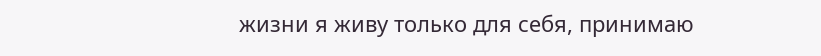жизни я живу только для себя, принимаю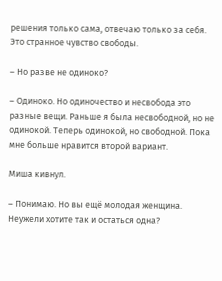решения только сама, отвечаю только за себя. Это странное чувство свободы.

– Но разве не одиноко?

– Одиноко. Но одиночество и несвобода это разные вещи. Раньше я была несвободной, но не одинокой. Теперь одинокой, но свободной. Пока мне больше нравится второй вариант.

Миша кивнул.

– Понимаю. Но вы ещё молодая женщина. Неужели хотите так и остаться одна?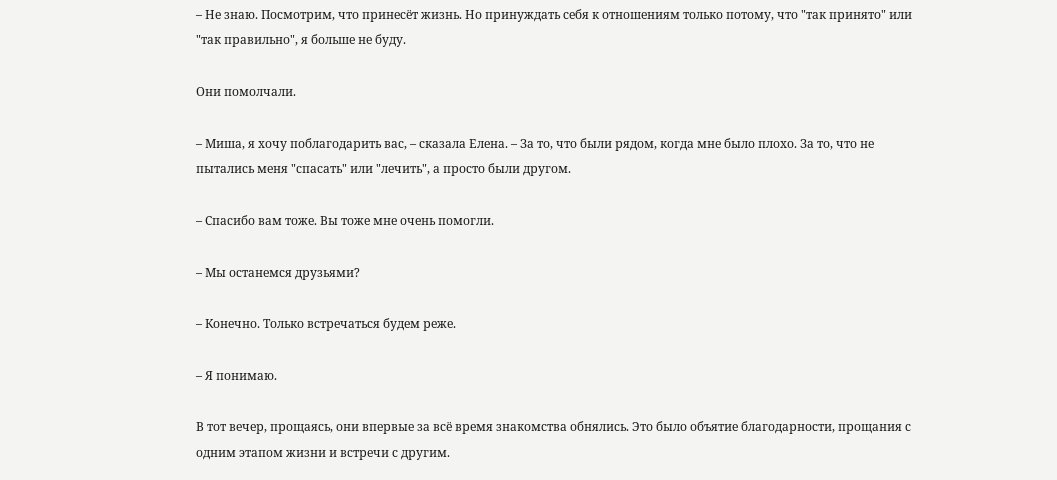– Не знаю. Посмотрим, что принесёт жизнь. Но принуждать себя к отношениям только потому, что "так принято" или "так правильно", я больше не буду.

Они помолчали.

– Миша, я хочу поблагодарить вас, – сказала Елена. – За то, что были рядом, когда мне было плохо. За то, что не пытались меня "спасать" или "лечить", а просто были другом.

– Спасибо вам тоже. Вы тоже мне очень помогли.

– Мы останемся друзьями?

– Конечно. Только встречаться будем реже.

– Я понимаю.

В тот вечер, прощаясь, они впервые за всё время знакомства обнялись. Это было объятие благодарности, прощания с одним этапом жизни и встречи с другим.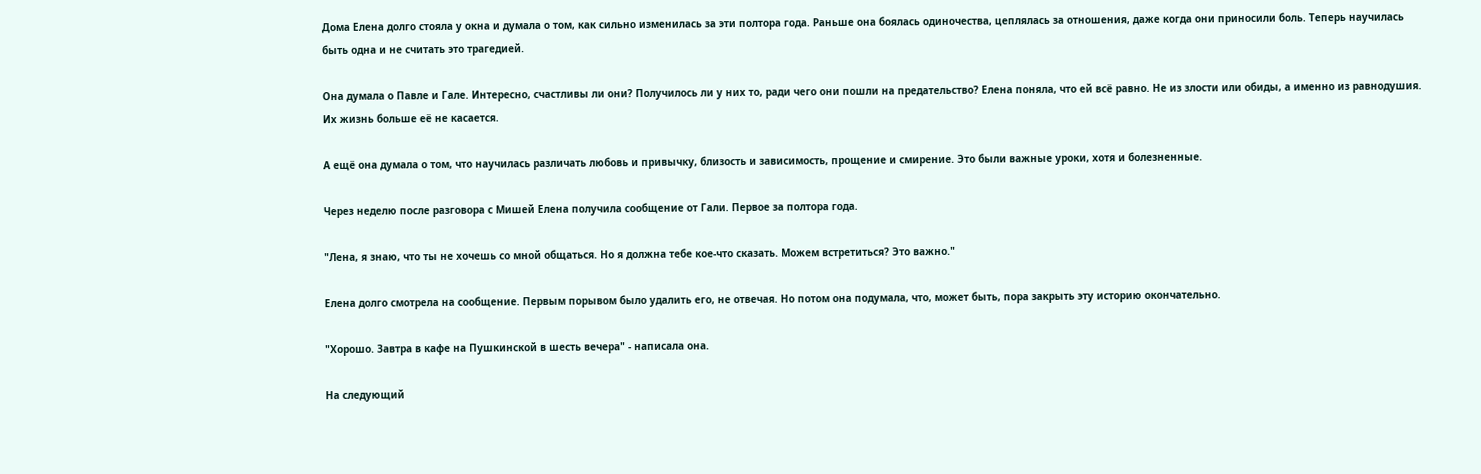Дома Елена долго стояла у окна и думала о том, как сильно изменилась за эти полтора года. Раньше она боялась одиночества, цеплялась за отношения, даже когда они приносили боль. Теперь научилась быть одна и не считать это трагедией.

Она думала о Павле и Гале. Интересно, счастливы ли они? Получилось ли у них то, ради чего они пошли на предательство? Елена поняла, что ей всё равно. Не из злости или обиды, а именно из равнодушия. Их жизнь больше её не касается.

А ещё она думала о том, что научилась различать любовь и привычку, близость и зависимость, прощение и смирение. Это были важные уроки, хотя и болезненные.

Через неделю после разговора с Мишей Елена получила сообщение от Гали. Первое за полтора года.

"Лена, я знаю, что ты не хочешь со мной общаться. Но я должна тебе кое-что сказать. Можем встретиться? Это важно."

Елена долго смотрела на сообщение. Первым порывом было удалить его, не отвечая. Но потом она подумала, что, может быть, пора закрыть эту историю окончательно.

"Хорошо. Завтра в кафе на Пушкинской в шесть вечера" - написала она.

На следующий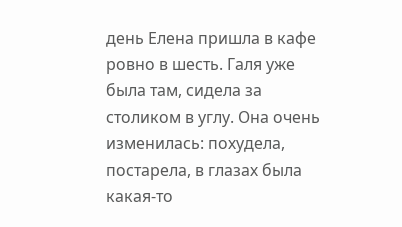день Елена пришла в кафе ровно в шесть. Галя уже была там, сидела за столиком в углу. Она очень изменилась: похудела, постарела, в глазах была какая-то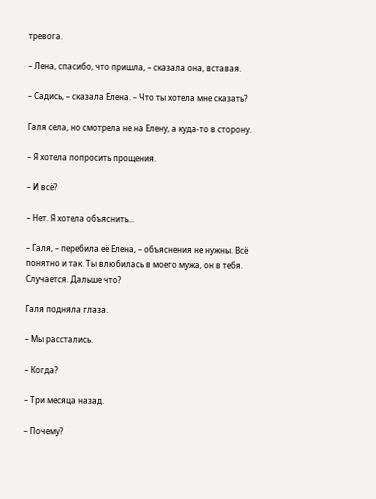тревога.

– Лена, спасибо, что пришла, – сказала она, вставая.

– Садись, – сказала Елена. – Что ты хотела мне сказать?

Галя села, но смотрела не на Елену, а куда-то в сторону.

– Я хотела попросить прощения.

– И всё?

– Нет. Я хотела объяснить...

– Галя, – перебила её Елена, – объяснения не нужны. Всё понятно и так. Ты влюбилась в моего мужа, он в тебя. Случается. Дальше что?

Галя подняла глаза.

– Мы расстались.

– Когда?

– Три месяца назад.

– Почему?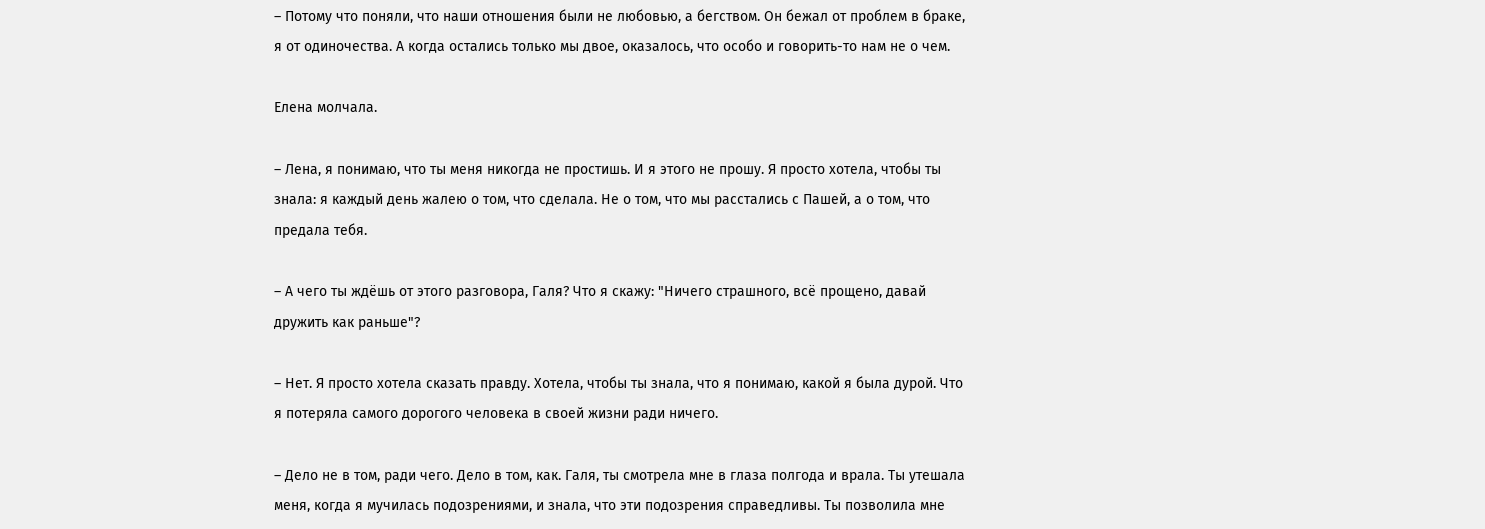– Потому что поняли, что наши отношения были не любовью, а бегством. Он бежал от проблем в браке, я от одиночества. А когда остались только мы двое, оказалось, что особо и говорить-то нам не о чем.

Елена молчала.

– Лена, я понимаю, что ты меня никогда не простишь. И я этого не прошу. Я просто хотела, чтобы ты знала: я каждый день жалею о том, что сделала. Не о том, что мы расстались с Пашей, а о том, что предала тебя.

– А чего ты ждёшь от этого разговора, Галя? Что я скажу: "Ничего страшного, всё прощено, давай дружить как раньше"?

– Нет. Я просто хотела сказать правду. Хотела, чтобы ты знала, что я понимаю, какой я была дурой. Что я потеряла самого дорогого человека в своей жизни ради ничего.

– Дело не в том, ради чего. Дело в том, как. Галя, ты смотрела мне в глаза полгода и врала. Ты утешала меня, когда я мучилась подозрениями, и знала, что эти подозрения справедливы. Ты позволила мне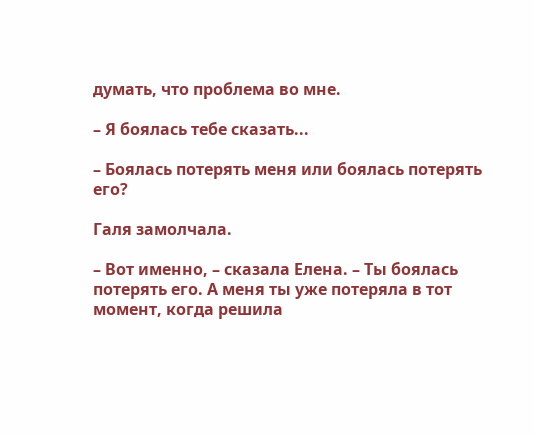думать, что проблема во мне.

– Я боялась тебе сказать...

– Боялась потерять меня или боялась потерять его?

Галя замолчала.

– Вот именно, – сказала Елена. – Ты боялась потерять его. А меня ты уже потеряла в тот момент, когда решила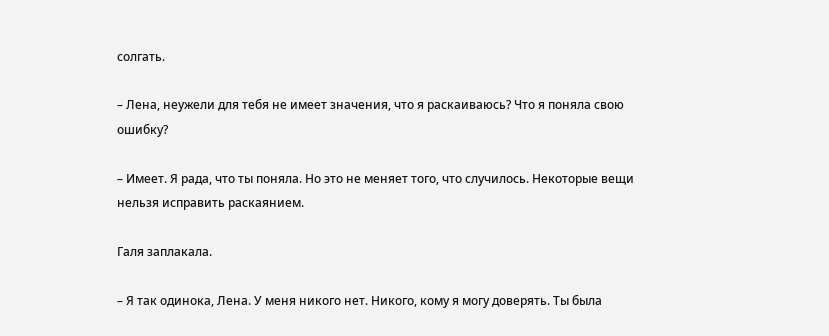солгать.

– Лена, неужели для тебя не имеет значения, что я раскаиваюсь? Что я поняла свою ошибку?

– Имеет. Я рада, что ты поняла. Но это не меняет того, что случилось. Некоторые вещи нельзя исправить раскаянием.

Галя заплакала.

– Я так одинока, Лена. У меня никого нет. Никого, кому я могу доверять. Ты была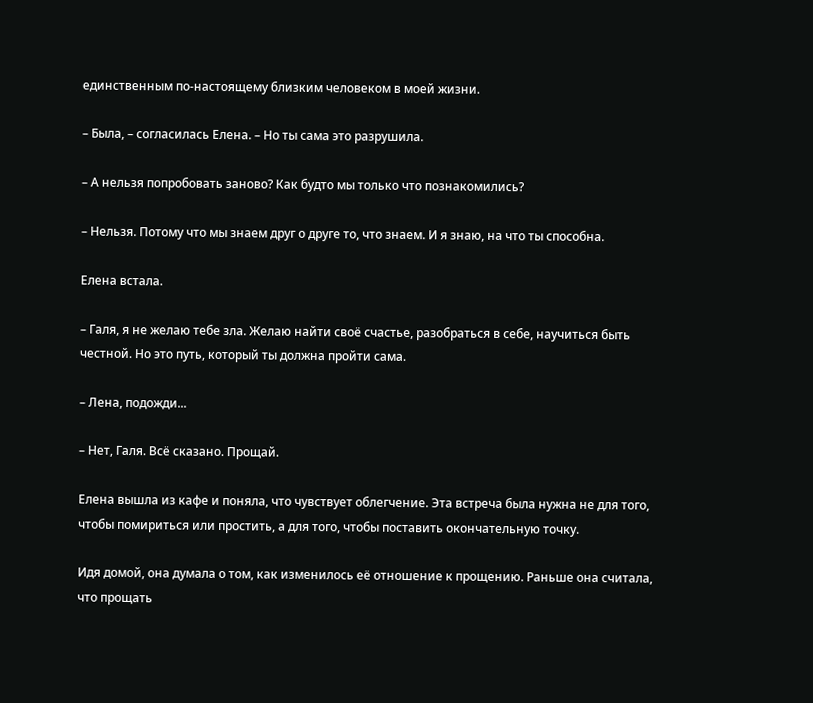единственным по-настоящему близким человеком в моей жизни.

– Была, – согласилась Елена. – Но ты сама это разрушила.

– А нельзя попробовать заново? Как будто мы только что познакомились?

– Нельзя. Потому что мы знаем друг о друге то, что знаем. И я знаю, на что ты способна.

Елена встала.

– Галя, я не желаю тебе зла. Желаю найти своё счастье, разобраться в себе, научиться быть честной. Но это путь, который ты должна пройти сама.

– Лена, подожди...

– Нет, Галя. Всё сказано. Прощай.

Елена вышла из кафе и поняла, что чувствует облегчение. Эта встреча была нужна не для того, чтобы помириться или простить, а для того, чтобы поставить окончательную точку.

Идя домой, она думала о том, как изменилось её отношение к прощению. Раньше она считала, что прощать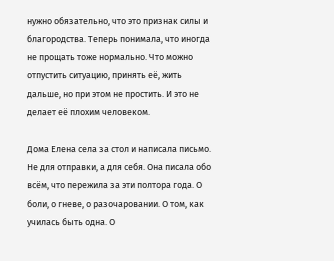нужно обязательно, что это признак силы и благородства. Теперь понимала, что иногда не прощать тоже нормально. Что можно отпустить ситуацию, принять её, жить дальше, но при этом не простить. И это не делает её плохим человеком.

Дома Елена села за стол и написала письмо. Не для отправки, а для себя. Она писала обо всём, что пережила за эти полтора года. О боли, о гневе, о разочаровании. О том, как училась быть одна. О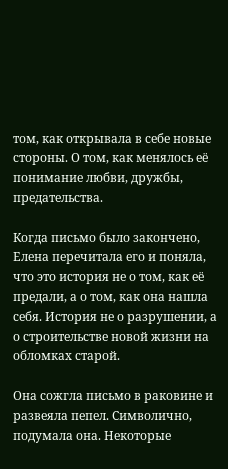том, как открывала в себе новые стороны. О том, как менялось её понимание любви, дружбы, предательства.

Когда письмо было закончено, Елена перечитала его и поняла, что это история не о том, как её предали, а о том, как она нашла себя. История не о разрушении, а о строительстве новой жизни на обломках старой.

Она сожгла письмо в раковине и развеяла пепел. Символично, подумала она. Некоторые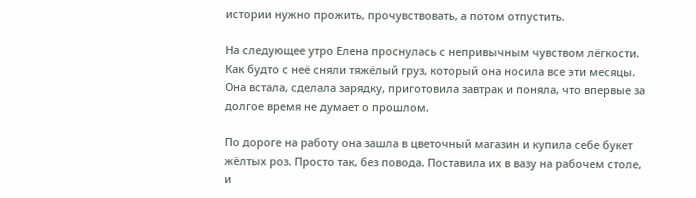истории нужно прожить, прочувствовать, а потом отпустить.

На следующее утро Елена проснулась с непривычным чувством лёгкости. Как будто с неё сняли тяжёлый груз, который она носила все эти месяцы. Она встала, сделала зарядку, приготовила завтрак и поняла, что впервые за долгое время не думает о прошлом.

По дороге на работу она зашла в цветочный магазин и купила себе букет жёлтых роз. Просто так, без повода. Поставила их в вазу на рабочем столе, и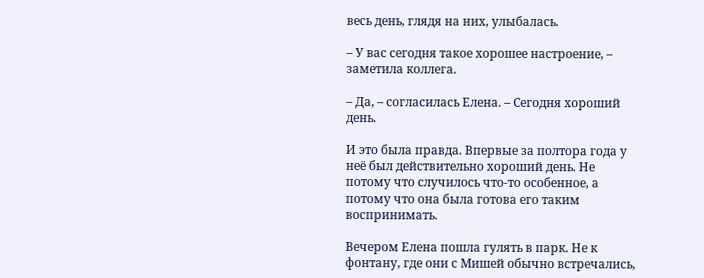весь день, глядя на них, улыбалась.

– У вас сегодня такое хорошее настроение, – заметила коллега.

– Да, – согласилась Елена. – Сегодня хороший день.

И это была правда. Впервые за полтора года у неё был действительно хороший день. Не потому что случилось что-то особенное, а потому что она была готова его таким воспринимать.

Вечером Елена пошла гулять в парк. Не к фонтану, где они с Мишей обычно встречались,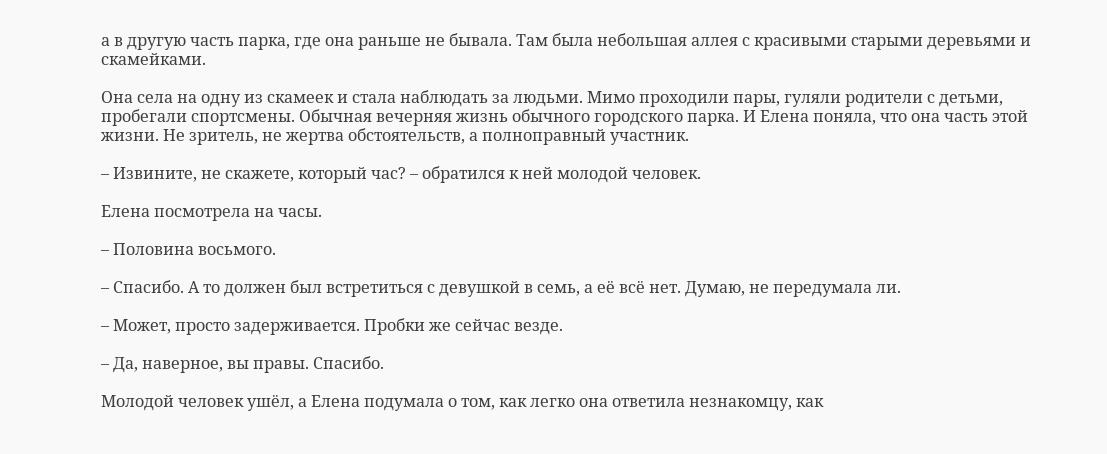а в другую часть парка, где она раньше не бывала. Там была небольшая аллея с красивыми старыми деревьями и скамейками.

Она села на одну из скамеек и стала наблюдать за людьми. Мимо проходили пары, гуляли родители с детьми, пробегали спортсмены. Обычная вечерняя жизнь обычного городского парка. И Елена поняла, что она часть этой жизни. Не зритель, не жертва обстоятельств, а полноправный участник.

– Извините, не скажете, который час? – обратился к ней молодой человек.

Елена посмотрела на часы.

– Половина восьмого.

– Спасибо. А то должен был встретиться с девушкой в семь, а её всё нет. Думаю, не передумала ли.

– Может, просто задерживается. Пробки же сейчас везде.

– Да, наверное, вы правы. Спасибо.

Молодой человек ушёл, а Елена подумала о том, как легко она ответила незнакомцу, как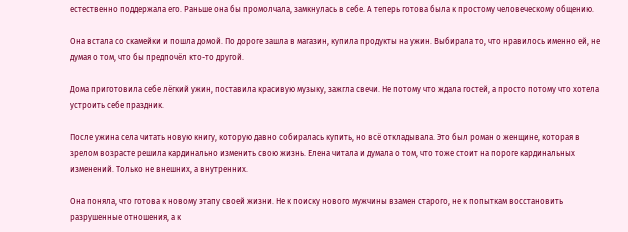естественно поддержала его. Раньше она бы промолчала, замкнулась в себе. А теперь готова была к простому человеческому общению.

Она встала со скамейки и пошла домой. По дороге зашла в магазин, купила продукты на ужин. Выбирала то, что нравилось именно ей, не думая о том, что бы предпочёл кто-то другой.

Дома приготовила себе лёгкий ужин, поставила красивую музыку, зажгла свечи. Не потому что ждала гостей, а просто потому что хотела устроить себе праздник.

После ужина села читать новую книгу, которую давно собиралась купить, но всё откладывала. Это был роман о женщине, которая в зрелом возрасте решила кардинально изменить свою жизнь. Елена читала и думала о том, что тоже стоит на пороге кардинальных изменений. Только не внешних, а внутренних.

Она поняла, что готова к новому этапу своей жизни. Не к поиску нового мужчины взамен старого, не к попыткам восстановить разрушенные отношения, а к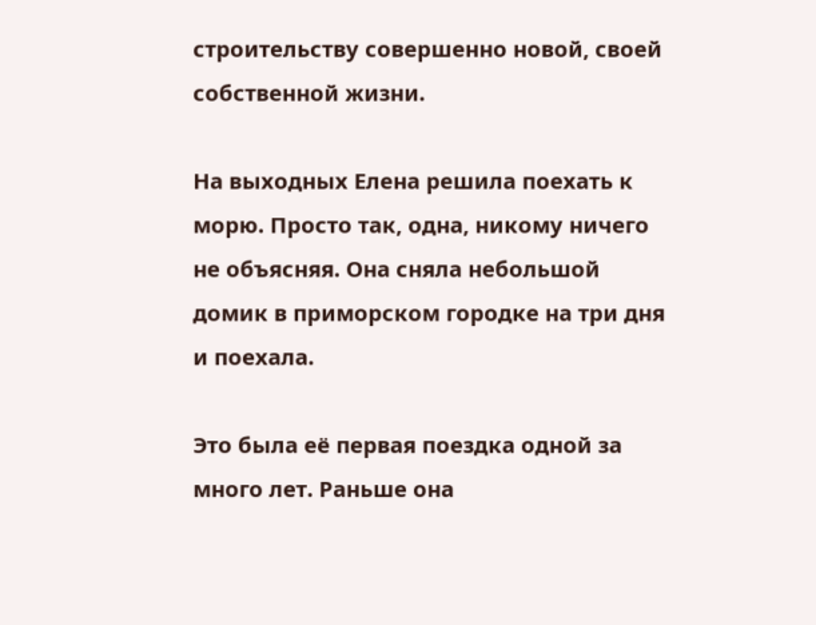строительству совершенно новой, своей собственной жизни.

На выходных Елена решила поехать к морю. Просто так, одна, никому ничего не объясняя. Она сняла небольшой домик в приморском городке на три дня и поехала.

Это была её первая поездка одной за много лет. Раньше она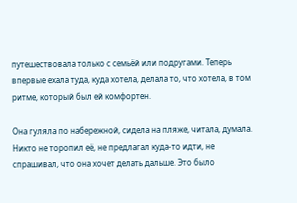путешествовала только с семьёй или подругами. Теперь впервые ехала туда, куда хотела, делала то, что хотела, в том ритме, который был ей комфортен.

Она гуляла по набережной, сидела на пляже, читала, думала. Никто не торопил её, не предлагал куда-то идти, не спрашивал, что она хочет делать дальше. Это было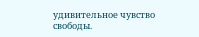удивительное чувство свободы.